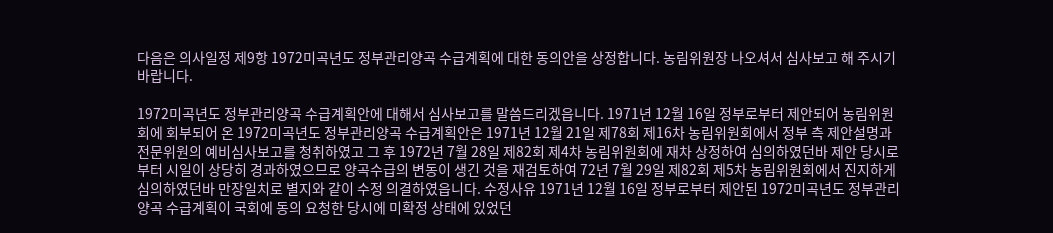다음은 의사일정 제9항 1972미곡년도 정부관리양곡 수급계획에 대한 동의안을 상정합니다. 농림위원장 나오셔서 심사보고 해 주시기 바랍니다.

1972미곡년도 정부관리양곡 수급계획안에 대해서 심사보고를 말씀드리겠읍니다. 1971년 12월 16일 정부로부터 제안되어 농림위원회에 회부되어 온 1972미곡년도 정부관리양곡 수급계획안은 1971년 12월 21일 제78회 제16차 농림위원회에서 정부 측 제안설명과 전문위원의 예비심사보고를 청취하였고 그 후 1972년 7월 28일 제82회 제4차 농림위원회에 재차 상정하여 심의하였던바 제안 당시로부터 시일이 상당히 경과하였으므로 양곡수급의 변동이 생긴 것을 재검토하여 72년 7월 29일 제82회 제5차 농림위원회에서 진지하게 심의하였던바 만장일치로 별지와 같이 수정 의결하였읍니다. 수정사유 1971년 12월 16일 정부로부터 제안된 1972미곡년도 정부관리양곡 수급계획이 국회에 동의 요청한 당시에 미확정 상태에 있었던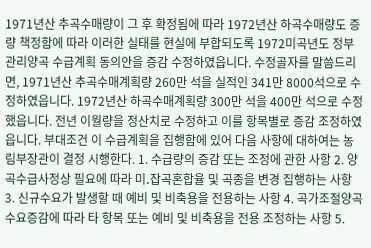1971년산 추곡수매량이 그 후 확정됨에 따라 1972년산 하곡수매량도 증량 책정함에 따라 이러한 실태를 현실에 부합되도록 1972미곡년도 정부관리양곡 수급계획 동의안을 증감 수정하였읍니다. 수정골자를 말씀드리면, 1971년산 추곡수매계획량 260만 석을 실적인 341만 8000석으로 수정하였읍니다. 1972년산 하곡수매계획량 300만 석을 400만 석으로 수정했읍니다. 전년 이월량을 정산치로 수정하고 이를 항목별로 증감 조정하였읍니다. 부대조건 이 수급계획을 집행함에 있어 다음 사항에 대하여는 농림부장관이 결정 시행한다. 1. 수급량의 증감 또는 조정에 관한 사항 2. 양곡수급사정상 필요에 따라 미․잡곡혼합율 및 곡종을 변경 집행하는 사항 3. 신규수요가 발생할 때 예비 및 비축용을 전용하는 사항 4. 곡가조절양곡 수요증감에 따라 타 항목 또는 예비 및 비축용을 전용 조정하는 사항 5.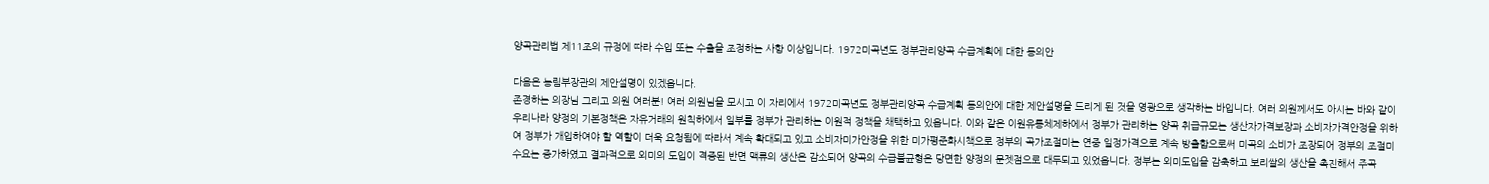양곡관리법 제11조의 규정에 따라 수입 또는 수출을 조정하는 사항 이상입니다. 1972미곡년도 정부관리양곡 수급계획에 대한 동의안

다음은 농림부장관의 제안설명이 있겠읍니다.
존경하는 의장님 그리고 의원 여러분! 여러 의원님을 모시고 이 자리에서 1972미곡년도 정부관리양곡 수급계획 동의안에 대한 제안설명을 드리게 된 것을 영광으로 생각하는 바입니다. 여러 의원께서도 아시는 바와 같이 우리나라 양정의 기본정책은 자유거래의 원칙하에서 일부를 정부가 관리하는 이원적 정책을 채택하고 있읍니다. 이와 같은 이원유통체제하에서 정부가 관리하는 양곡 취급규모는 생산자가격보장과 소비자가격안정을 위하여 정부가 개입하여야 할 역할이 더욱 요청됨에 따라서 계속 확대되고 있고 소비자미가안정을 위한 미가평준화시책으로 정부의 곡가조절미는 연중 일정가격으로 계속 방출함으로써 미곡의 소비가 조장되어 정부의 조절미 수요는 증가하였고 결과적으로 외미의 도입이 격증된 반면 맥류의 생산은 감소되어 양곡의 수급불균형은 당면한 양정의 문젯점으로 대두되고 있었읍니다. 정부는 외미도입을 감축하고 보리쌀의 생산을 촉진해서 주곡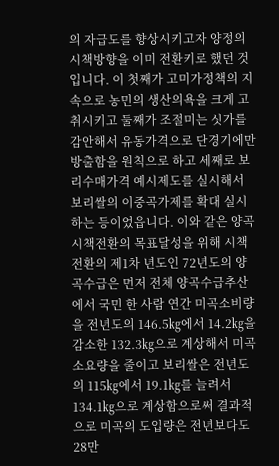의 자급도를 향상시키고자 양정의 시책방향을 이미 전환키로 했던 것입니다. 이 첫째가 고미가정책의 지속으로 농민의 생산의욕을 크게 고취시키고 둘째가 조절미는 싯가를 감안해서 유동가격으로 단경기에만 방출함을 원칙으로 하고 세째로 보리수매가격 예시제도를 실시해서 보리쌀의 이중곡가제를 확대 실시하는 등이었읍니다. 이와 같은 양곡시책전환의 목표달성을 위해 시책전환의 제1차 년도인 72년도의 양곡수급은 먼저 전체 양곡수급추산에서 국민 한 사람 연간 미곡소비량을 전년도의 146.5㎏에서 14.2㎏을 감소한 132.3㎏으로 계상해서 미곡 소요량을 줄이고 보리쌀은 전년도의 115㎏에서 19.1㎏를 늘려서 134.1㎏으로 계상함으로써 결과적으로 미곡의 도입량은 전년보다도 28만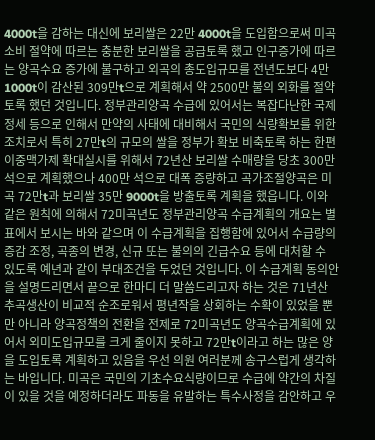4000t을 감하는 대신에 보리쌀은 22만 4000t을 도입함으로써 미곡소비 절약에 따르는 충분한 보리쌀을 공급토록 했고 인구증가에 따르는 양곡수요 증가에 불구하고 외곡의 총도입규모를 전년도보다 4만 1000t이 감산된 309만t으로 계획해서 약 2500만 불의 외화를 절약토록 했던 것입니다. 정부관리양곡 수급에 있어서는 복잡다난한 국제정세 등으로 인해서 만약의 사태에 대비해서 국민의 식량확보를 위한 조치로서 특히 27만t의 규모의 쌀을 정부가 확보 비축토록 하는 한편 이중맥가제 확대실시를 위해서 72년산 보리쌀 수매량을 당초 300만 석으로 계획했으나 400만 석으로 대폭 증량하고 곡가조절양곡은 미곡 72만t과 보리쌀 35만 9000t을 방출토록 계획을 했읍니다. 이와 같은 원칙에 의해서 72미곡년도 정부관리양곡 수급계획의 개요는 별표에서 보시는 바와 같으며 이 수급계획을 집행함에 있어서 수급량의 증감 조정, 곡종의 변경, 신규 또는 불의의 긴급수요 등에 대처할 수 있도록 예년과 같이 부대조건을 두었던 것입니다. 이 수급계획 동의안을 설명드리면서 끝으로 한마디 더 말씀드리고자 하는 것은 71년산 추곡생산이 비교적 순조로워서 평년작을 상회하는 수확이 있었을 뿐만 아니라 양곡정책의 전환을 전제로 72미곡년도 양곡수급계획에 있어서 외미도입규모를 크게 줄이지 못하고 72만t이라고 하는 많은 양을 도입토록 계획하고 있음을 우선 의원 여러분께 송구스럽게 생각하는 바입니다. 미곡은 국민의 기초수요식량이므로 수급에 약간의 차질이 있을 것을 예정하더라도 파동을 유발하는 특수사정을 감안하고 우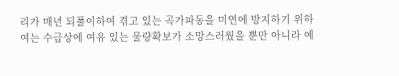리가 매년 되풀이하여 겪고 있는 곡가파동을 미연에 방지하기 위하여는 수급상에 여유 있는 물량확보가 소망스러웠을 뿐만 아니라 예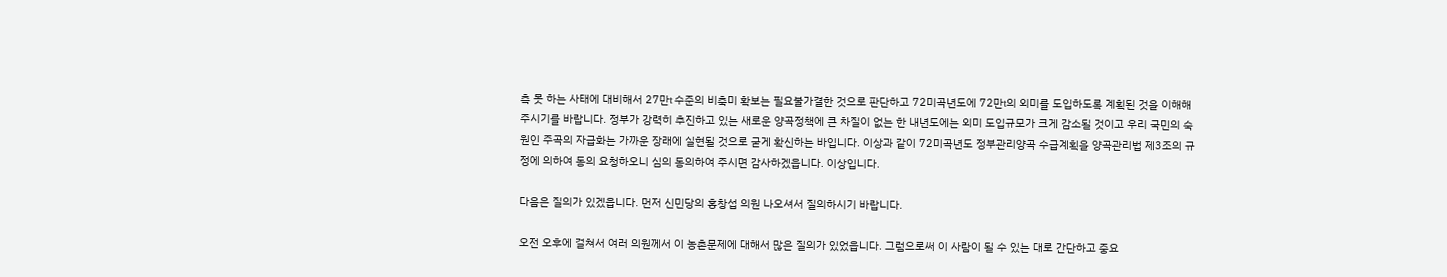측 못 하는 사태에 대비해서 27만t 수준의 비축미 확보는 필요불가결한 것으로 판단하고 72미곡년도에 72만t의 외미를 도입하도록 계획된 것을 이해해 주시기를 바랍니다. 정부가 강력히 추진하고 있는 새로운 양곡정책에 큰 차질이 없는 한 내년도에는 외미 도입규모가 크게 감소될 것이고 우리 국민의 숙원인 주곡의 자급화는 가까운 장래에 실현될 것으로 굳게 확신하는 바입니다. 이상과 같이 72미곡년도 정부관리양곡 수급계획을 양곡관리법 제3조의 규정에 의하여 동의 요청하오니 심의 동의하여 주시면 감사하겠읍니다. 이상입니다.

다음은 질의가 있겠읍니다. 먼저 신민당의 홍창섭 의원 나오셔서 질의하시기 바랍니다.

오전 오후에 걸쳐서 여러 의원께서 이 농촌문제에 대해서 많은 질의가 있었읍니다. 그럼으로써 이 사람이 될 수 있는 대로 간단하고 중요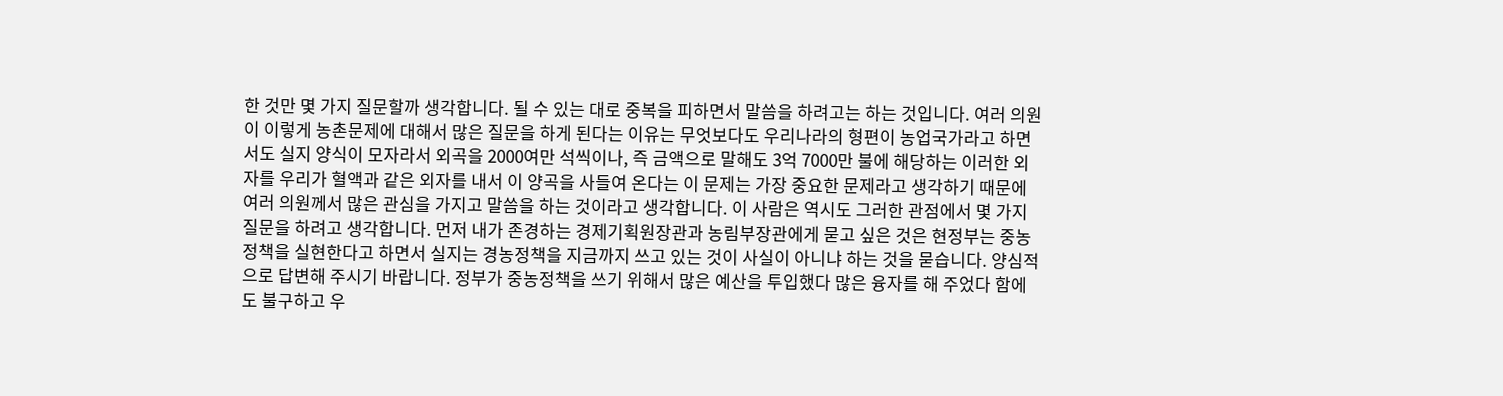한 것만 몇 가지 질문할까 생각합니다. 될 수 있는 대로 중복을 피하면서 말씀을 하려고는 하는 것입니다. 여러 의원이 이렇게 농촌문제에 대해서 많은 질문을 하게 된다는 이유는 무엇보다도 우리나라의 형편이 농업국가라고 하면서도 실지 양식이 모자라서 외곡을 2000여만 석씩이나, 즉 금액으로 말해도 3억 7000만 불에 해당하는 이러한 외자를 우리가 혈액과 같은 외자를 내서 이 양곡을 사들여 온다는 이 문제는 가장 중요한 문제라고 생각하기 때문에 여러 의원께서 많은 관심을 가지고 말씀을 하는 것이라고 생각합니다. 이 사람은 역시도 그러한 관점에서 몇 가지 질문을 하려고 생각합니다. 먼저 내가 존경하는 경제기획원장관과 농림부장관에게 묻고 싶은 것은 현정부는 중농정책을 실현한다고 하면서 실지는 경농정책을 지금까지 쓰고 있는 것이 사실이 아니냐 하는 것을 묻습니다. 양심적으로 답변해 주시기 바랍니다. 정부가 중농정책을 쓰기 위해서 많은 예산을 투입했다 많은 융자를 해 주었다 함에도 불구하고 우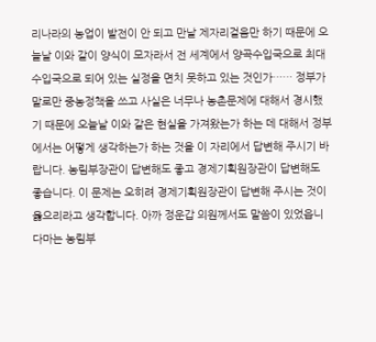리나라의 농업이 발전이 안 되고 만날 제자리걸음만 하기 때문에 오늘날 이와 같이 양식이 모자라서 전 세계에서 양곡수입국으로 최대수입국으로 되어 있는 실정을 면치 못하고 있는 것인가…… 정부가 말로만 중농정책을 쓰고 사실은 너무나 농촌문제에 대해서 경시했기 때문에 오늘날 이와 같은 현실을 가져왔는가 하는 데 대해서 정부에서는 어떻게 생각하는가 하는 것을 이 자리에서 답변해 주시기 바랍니다. 농림부장관이 답변해도 좋고 경제기획원장관이 답변해도 좋습니다. 이 문제는 오히려 경제기획원장관이 답변해 주시는 것이 옳으리라고 생각합니다. 아까 정운갑 의원께서도 말씀이 있었읍니다마는 농림부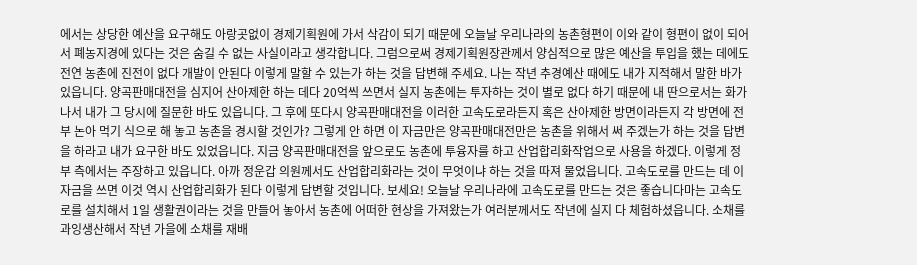에서는 상당한 예산을 요구해도 아랑곳없이 경제기획원에 가서 삭감이 되기 때문에 오늘날 우리나라의 농촌형편이 이와 같이 형편이 없이 되어서 폐농지경에 있다는 것은 숨길 수 없는 사실이라고 생각합니다. 그럼으로써 경제기획원장관께서 양심적으로 많은 예산을 투입을 했는 데에도 전연 농촌에 진전이 없다 개발이 안된다 이렇게 말할 수 있는가 하는 것을 답변해 주세요. 나는 작년 추경예산 때에도 내가 지적해서 말한 바가 있읍니다. 양곡판매대전을 심지어 산아제한 하는 데다 20억씩 쓰면서 실지 농촌에는 투자하는 것이 별로 없다 하기 때문에 내 딴으로서는 화가 나서 내가 그 당시에 질문한 바도 있읍니다. 그 후에 또다시 양곡판매대전을 이러한 고속도로라든지 혹은 산아제한 방면이라든지 각 방면에 전부 논아 먹기 식으로 해 놓고 농촌을 경시할 것인가? 그렇게 안 하면 이 자금만은 양곡판매대전만은 농촌을 위해서 써 주겠는가 하는 것을 답변을 하라고 내가 요구한 바도 있었읍니다. 지금 양곡판매대전을 앞으로도 농촌에 투융자를 하고 산업합리화작업으로 사용을 하겠다. 이렇게 정부 측에서는 주장하고 있읍니다. 아까 정운갑 의원께서도 산업합리화라는 것이 무엇이냐 하는 것을 따져 물었읍니다. 고속도로를 만드는 데 이 자금을 쓰면 이것 역시 산업합리화가 된다 이렇게 답변할 것입니다. 보세요! 오늘날 우리나라에 고속도로를 만드는 것은 좋습니다마는 고속도로를 설치해서 1일 생활권이라는 것을 만들어 놓아서 농촌에 어떠한 현상을 가져왔는가 여러분께서도 작년에 실지 다 체험하셨읍니다. 소채를 과잉생산해서 작년 가을에 소채를 재배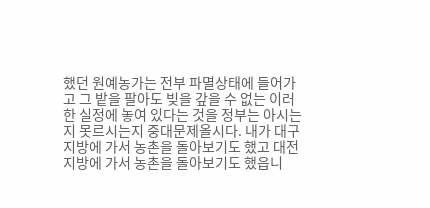했던 원예농가는 전부 파멸상태에 들어가고 그 밭을 팔아도 빚을 갚을 수 없는 이러한 실정에 놓여 있다는 것을 정부는 아시는지 못르시는지 중대문제올시다. 내가 대구지방에 가서 농촌을 돌아보기도 했고 대전지방에 가서 농촌을 돌아보기도 했읍니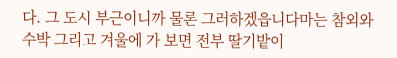다. 그 도시 부근이니까 물론 그러하겠읍니다마는 참외와 수박 그리고 겨울에 가 보면 전부 딸기밭이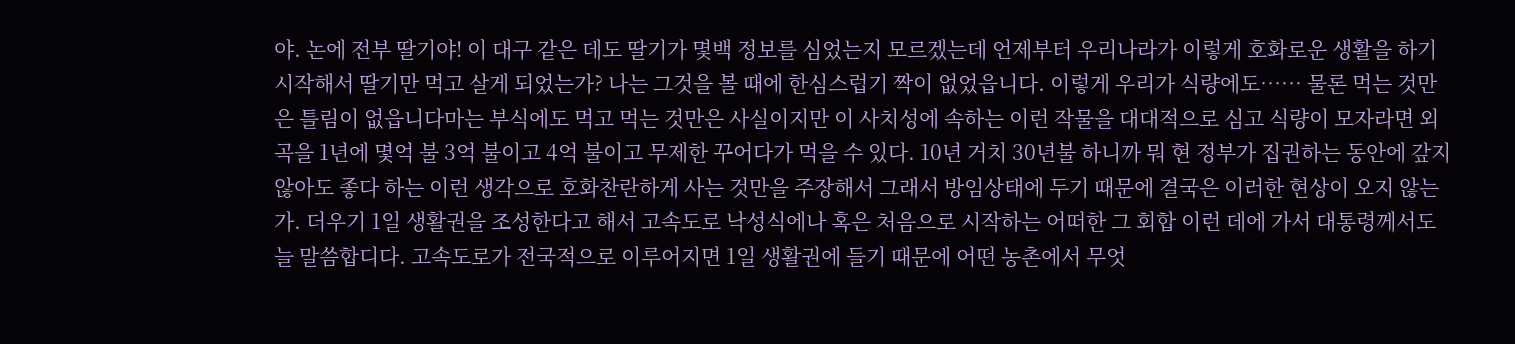야. 논에 전부 딸기야! 이 대구 같은 데도 딸기가 몇백 정보를 심었는지 모르겠는데 언제부터 우리나라가 이렇게 호화로운 생활을 하기 시작해서 딸기만 먹고 살게 되었는가? 나는 그것을 볼 때에 한심스럽기 짝이 없었읍니다. 이렇게 우리가 식량에도…… 물론 먹는 것만은 틀림이 없읍니다마는 부식에도 먹고 먹는 것만은 사실이지만 이 사치성에 속하는 이런 작물을 대대적으로 심고 식량이 모자라면 외곡을 1년에 몇억 불 3억 불이고 4억 불이고 무제한 꾸어다가 먹을 수 있다. 10년 거치 30년불 하니까 뭐 현 정부가 집권하는 동안에 갚지 않아도 좋다 하는 이런 생각으로 호화찬란하게 사는 것만을 주장해서 그래서 방임상태에 두기 때문에 결국은 이러한 현상이 오지 않는가. 더우기 1일 생활권을 조성한다고 해서 고속도로 낙성식에나 혹은 처음으로 시작하는 어떠한 그 회합 이런 데에 가서 대통령께서도 늘 말씀합디다. 고속도로가 전국적으로 이루어지면 1일 생활권에 들기 때문에 어떤 농촌에서 무엇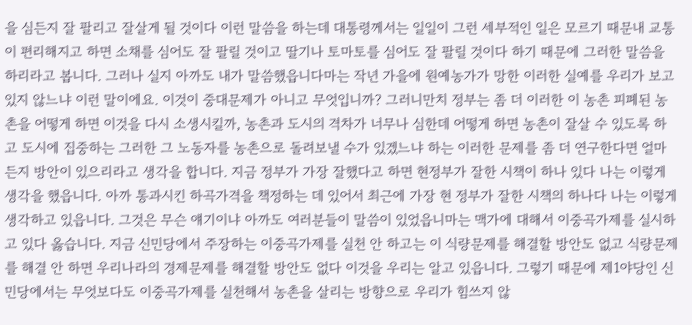을 심든지 잘 팔리고 잘살게 될 것이다 이런 말씀을 하는데 대통령께서는 일일이 그런 세부적인 일은 모르기 때문내 교통이 편리해지고 하면 소채를 심어도 잘 팔릴 것이고 딸기나 토마토를 심어도 잘 팔릴 것이다 하기 때문에 그러한 말씀을 하리라고 봅니다. 그러나 실지 아까도 내가 말씀했읍니다마는 작년 가을에 원예농가가 망한 이러한 실예를 우리가 보고 있지 않느냐 이런 말이에요. 이것이 중대문제가 아니고 무엇입니까? 그러니만치 정부는 좀 더 이러한 이 농촌 피폐된 농촌을 어떻게 하면 이것을 다시 소생시킬까, 농촌과 도시의 격차가 너무나 심한데 어떻게 하면 농촌이 잘살 수 있도록 하고 도시에 집중하는 그러한 그 노동자를 농촌으로 돌려보낼 수가 있겠느냐 하는 이러한 문제를 좀 더 연구한다면 얼마든지 방안이 있으리라고 생각을 합니다. 지금 정부가 가장 잘했다고 하면 현정부가 잘한 시책이 하나 있다 나는 이렇게 생각을 했읍니다. 아까 통과시킨 하곡가격을 책정하는 데 있어서 최근에 가장 현 정부가 잘한 시책의 하나다 나는 이렇게 생각하고 있읍니다. 그것은 무슨 얘기이냐 아까도 여러분들이 말씀이 있었읍니마는 맥가에 대해서 이중곡가제를 실시하고 있다 옳습니다. 지금 신민당에서 주장하는 이중곡가제를 실천 안 하고는 이 식량문제를 해결할 방안도 없고 식량문제를 해결 안 하면 우리나라의 경제문제를 해결할 방안도 없다 이것을 우리는 알고 있읍니다. 그렇기 때문에 제1야당인 신민당에서는 무엇보다도 이중곡가제를 실천해서 농촌을 살리는 방향으로 우리가 힘쓰지 않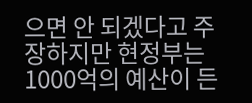으면 안 되겠다고 주장하지만 현정부는 1000억의 예산이 든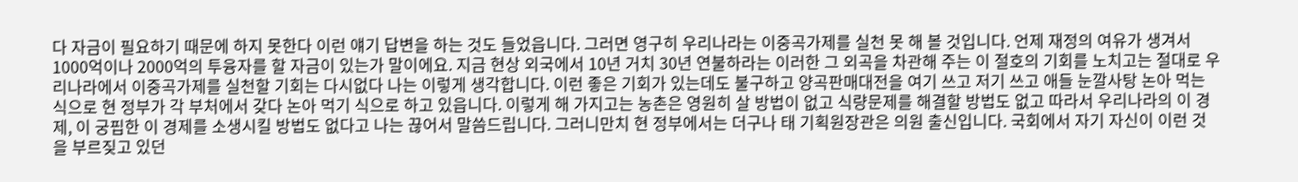다 자금이 필요하기 때문에 하지 못한다 이런 얘기 답변을 하는 것도 들었읍니다. 그러면 영구히 우리나라는 이중곡가제를 실천 못 해 볼 것입니다. 언제 재정의 여유가 생겨서 1000억이나 2000억의 투융자를 할 자금이 있는가 말이에요. 지금 현상 외국에서 10년 거치 30년 연불하라는 이러한 그 외곡을 차관해 주는 이 절호의 기회를 노치고는 절대로 우리나라에서 이중곡가제를 실천할 기회는 다시없다 나는 이렇게 생각합니다. 이런 좋은 기회가 있는데도 불구하고 양곡판매대전을 여기 쓰고 저기 쓰고 애들 눈깔사탕 논아 먹는 식으로 현 정부가 각 부처에서 갖다 논아 먹기 식으로 하고 있읍니다. 이렇게 해 가지고는 농촌은 영원히 살 방법이 없고 식량문제를 해결할 방법도 없고 따라서 우리나라의 이 경제, 이 궁핍한 이 경제를 소생시킬 방법도 없다고 나는 끊어서 말씀드립니다. 그러니만치 현 정부에서는 더구나 태 기획원장관은 의원 출신입니다. 국회에서 자기 자신이 이런 것을 부르짖고 있던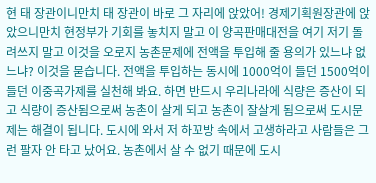현 태 장관이니만치 태 장관이 바로 그 자리에 앉았어! 경제기획원장관에 앉았으니만치 현정부가 기회를 놓치지 말고 이 양곡판매대전을 여기 저기 돌려쓰지 말고 이것을 오로지 농촌문제에 전액을 투입해 줄 용의가 있느냐 없느냐? 이것을 묻습니다. 전액을 투입하는 동시에 1000억이 들던 1500억이 들던 이중곡가제를 실천해 봐요. 하면 반드시 우리나라에 식량은 증산이 되고 식량이 증산됨으로써 농촌이 살게 되고 농촌이 잘살게 됨으로써 도시문제는 해결이 됩니다. 도시에 와서 저 하꼬방 속에서 고생하라고 사람들은 그런 팔자 안 타고 났어요. 농촌에서 살 수 없기 때문에 도시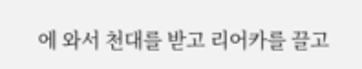에 와서 천대를 받고 리어카를 끌고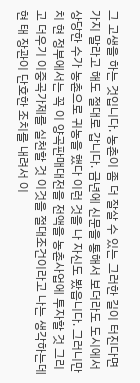그 고생을 하는 것입니다. 농촌이 좀 더 잘살 수 있는 그러한 길이 터진다면 가지 말라고 해도 절대로 갑니다. 금년에 신문을 통해서 보더라도 도시에서 상당한 수가 농촌으로 귀농을 했다 이런 것을 나 자신도 봤읍니다. 그러니만치 현 정부에서는 꼭 이 양곡판매대전을 전액을 농촌사업에 투자할 것 그리고 더우기 이중곡가제를 실천할 것 이것을 절대조건이라고 나는 생각하는데 현 태 장관이 단호한 조치를 내려서 이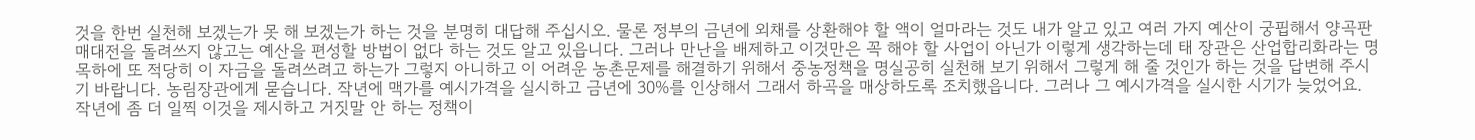것을 한번 실천해 보겠는가 못 해 보겠는가 하는 것을 분명히 대답해 주십시오. 물론 정부의 금년에 외채를 상환해야 할 액이 얼마라는 것도 내가 알고 있고 여러 가지 예산이 궁핍해서 양곡판매대전을 돌려쓰지 않고는 예산을 편성할 방법이 없다 하는 것도 알고 있읍니다. 그러나 만난을 배제하고 이것만은 꼭 해야 할 사업이 아닌가 이렇게 생각하는데 태 장관은 산업합리화라는 명목하에 또 적당히 이 자금을 돌려쓰려고 하는가 그렇지 아니하고 이 어려운 농촌문제를 해결하기 위해서 중농정책을 명실공히 실천해 보기 위해서 그렇게 해 줄 것인가 하는 것을 답변해 주시기 바랍니다. 농림장관에게 묻습니다. 작년에 맥가를 예시가격을 실시하고 금년에 30%를 인상해서 그래서 하곡을 매상하도록 조치했읍니다. 그러나 그 예시가격을 실시한 시기가 늦었어요. 작년에 좀 더 일찍 이것을 제시하고 거짓말 안 하는 정책이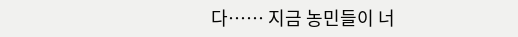다…… 지금 농민들이 너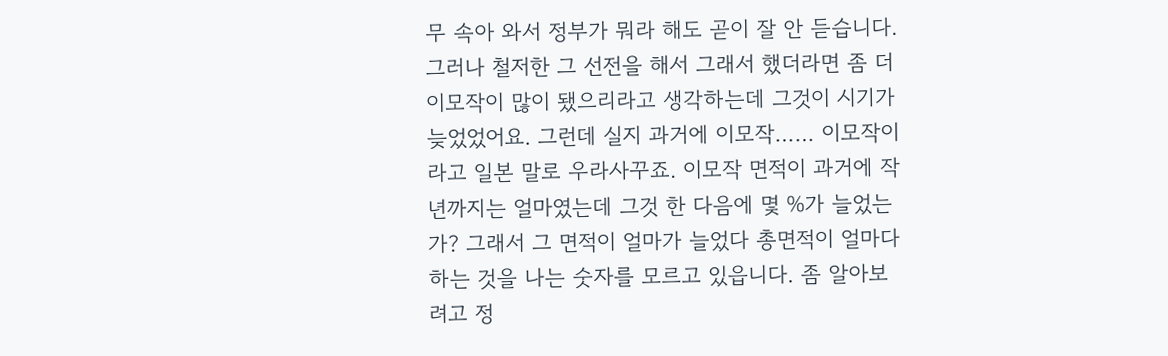무 속아 와서 정부가 뭐라 해도 곧이 잘 안 듣습니다. 그러나 철저한 그 선전을 해서 그래서 했더라면 좀 더 이모작이 많이 됐으리라고 생각하는데 그것이 시기가 늦었었어요. 그런데 실지 과거에 이모작…… 이모작이라고 일본 말로 우라사꾸죠. 이모작 면적이 과거에 작년까지는 얼마였는데 그것 한 다음에 몇 %가 늘었는가? 그래서 그 면적이 얼마가 늘었다 총면적이 얼마다 하는 것을 나는 숫자를 모르고 있읍니다. 좀 알아보려고 정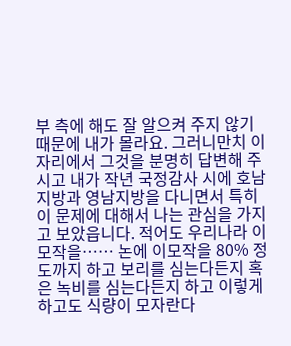부 측에 해도 잘 알으켜 주지 않기 때문에 내가 몰라요. 그러니만치 이 자리에서 그것을 분명히 답변해 주시고 내가 작년 국정감사 시에 호남지방과 영남지방을 다니면서 특히 이 문제에 대해서 나는 관심을 가지고 보았읍니다. 적어도 우리나라 이모작을…… 논에 이모작을 80% 정도까지 하고 보리를 심는다든지 혹은 녹비를 심는다든지 하고 이렇게 하고도 식량이 모자란다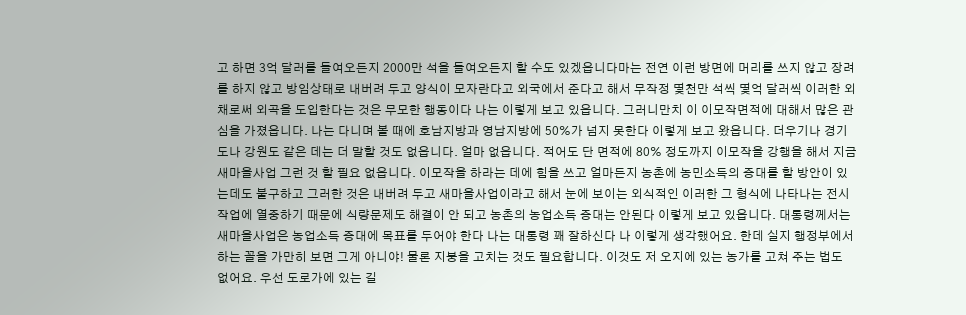고 하면 3억 달러를 들여오든지 2000만 석을 들여오든지 할 수도 있겠읍니다마는 전연 이런 방면에 머리를 쓰지 않고 장려를 하지 않고 방임상태로 내버려 두고 양식이 모자란다고 외국에서 준다고 해서 무작정 몇천만 석씩 몇억 달러씩 이러한 외채로써 외곡을 도입한다는 것은 무모한 행동이다 나는 이렇게 보고 있읍니다. 그러니만치 이 이모작면적에 대해서 많은 관심을 가졌읍니다. 나는 다니며 볼 때에 호남지방과 영남지방에 50%가 넘지 못한다 이렇게 보고 왔읍니다. 더우기나 경기도나 강원도 같은 데는 더 말할 것도 없읍니다. 얼마 없읍니다. 적어도 단 면적에 80% 정도까지 이모작을 강행을 해서 지금 새마을사업 그런 것 할 필요 없읍니다. 이모작을 하라는 데에 힘을 쓰고 얼마든지 농촌에 농민소득의 증대를 할 방안이 있는데도 불구하고 그러한 것은 내버려 두고 새마을사업이라고 해서 눈에 보이는 외식적인 이러한 그 형식에 나타나는 전시작업에 열중하기 때문에 식량문제도 해결이 안 되고 농촌의 농업소득 증대는 안된다 이렇게 보고 있읍니다. 대통령께서는 새마을사업은 농업소득 증대에 목표를 두어야 한다 나는 대통령 꽤 잘하신다 나 이렇게 생각했어요. 한데 실지 행정부에서 하는 꼴을 가만히 보면 그게 아니야! 물론 지붕을 고치는 것도 필요합니다. 이것도 저 오지에 있는 농가를 고쳐 주는 법도 없어요. 우선 도로가에 있는 길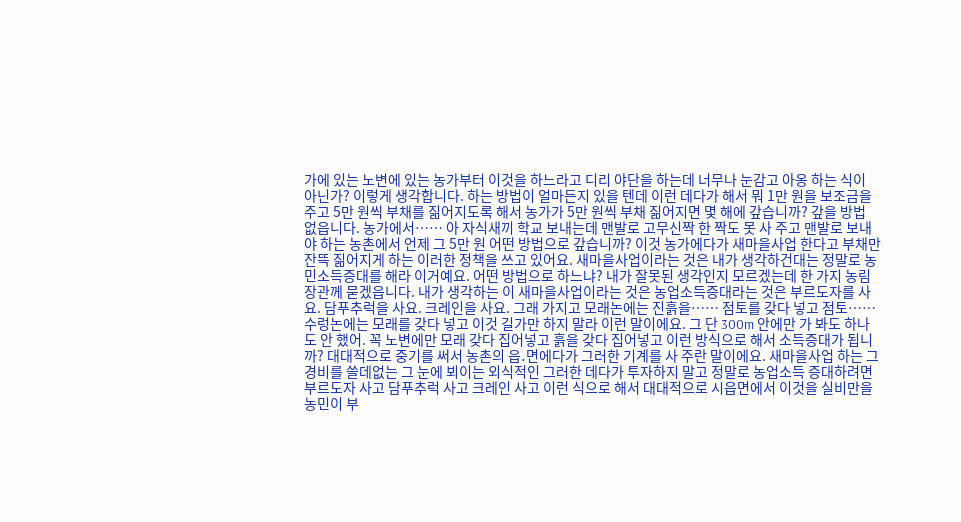가에 있는 노변에 있는 농가부터 이것을 하느라고 디리 야단을 하는데 너무나 눈감고 아옹 하는 식이 아닌가? 이렇게 생각합니다. 하는 방법이 얼마든지 있을 텐데 이런 데다가 해서 뭐 1만 원을 보조금을 주고 5만 원씩 부채를 짊어지도록 해서 농가가 5만 원씩 부채 짊어지면 몇 해에 갚습니까? 갚을 방법 없읍니다. 농가에서…… 아 자식새끼 학교 보내는데 맨발로 고무신짝 한 짝도 못 사 주고 맨발로 보내야 하는 농촌에서 언제 그 5만 원 어떤 방법으로 갚습니까? 이것 농가에다가 새마을사업 한다고 부채만 잔뜩 짊어지게 하는 이러한 정책을 쓰고 있어요. 새마을사업이라는 것은 내가 생각하건대는 정말로 농민소득증대를 해라 이거예요. 어떤 방법으로 하느냐? 내가 잘못된 생각인지 모르겠는데 한 가지 농림장관께 묻겠읍니다. 내가 생각하는 이 새마을사업이라는 것은 농업소득증대라는 것은 부르도자를 사요. 담푸추럭을 사요. 크레인을 사요. 그래 가지고 모래논에는 진흙을…… 점토를 갖다 넣고 점토…… 수렁논에는 모래를 갖다 넣고 이것 길가만 하지 말라 이런 말이에요. 그 단 300m 안에만 가 봐도 하나도 안 했어. 꼭 노변에만 모래 갖다 집어넣고 흙을 갖다 집어넣고 이런 방식으로 해서 소득증대가 됩니까? 대대적으로 중기를 써서 농촌의 읍․면에다가 그러한 기계를 사 주란 말이에요. 새마을사업 하는 그 경비를 쓸데없는 그 눈에 뵈이는 외식적인 그러한 데다가 투자하지 말고 정말로 농업소득 증대하려면 부르도자 사고 담푸추럭 사고 크레인 사고 이런 식으로 해서 대대적으로 시읍면에서 이것을 실비만을 농민이 부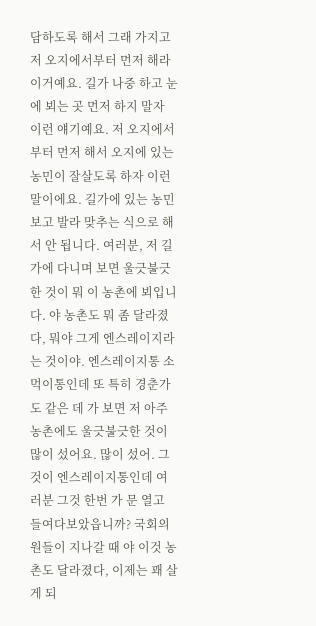담하도록 해서 그래 가지고 저 오지에서부터 먼저 해라 이거예요. 길가 나중 하고 눈에 뵈는 곳 먼저 하지 말자 이런 얘기예요. 저 오지에서부터 먼저 해서 오지에 있는 농민이 잘살도록 하자 이런 말이에요. 길가에 있는 농민보고 발라 맞추는 식으로 해서 안 됩니다. 여러분, 저 길가에 다니며 보면 울긋불긋한 것이 뭐 이 농촌에 뵈입니다. 야 농촌도 뭐 좀 달라졌다, 뭐야 그게 엔스레이지라는 것이야. 엔스레이지통 소먹이통인데 또 특히 경춘가도 같은 데 가 보면 저 아주 농촌에도 울긋불긋한 것이 많이 섰어요. 많이 섰어. 그것이 엔스레이지통인데 여러분 그것 한번 가 문 열고 들여다보았읍니까? 국회의원들이 지나갈 때 야 이것 농촌도 달라졌다, 이제는 꽤 살게 되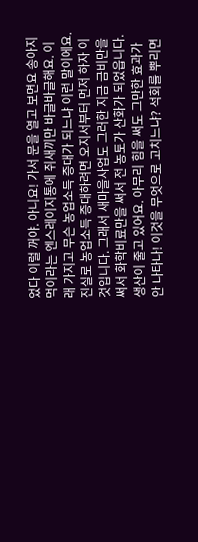었다 이럴 꺼야. 아니요! 가서 문을 열고 보면요 송아지 먹이라는 엔스레이지통에 쥐새끼만 바글바글해요. 이래 가지고 무슨 농업소득 증대가 되느냐 이런 말이에요. 진실로 농업소득 증대하려면 오지서부터 먼저 하자 이것입니다. 그래서 새마을사업도 그러한 지금 금비만을 써서 화학비료만을 써서 전 농토가 산화가 되었읍니다. 생산이 줄고 있어요. 아무리 힘을 써도 그만한 효과가 안 나타나! 이것을 무엇으로 고치느냐? 석회를 뿌리면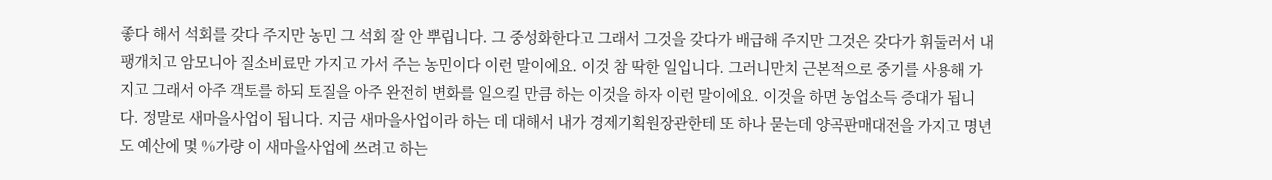좋다 해서 석회를 갖다 주지만 농민 그 석회 잘 안 뿌립니다. 그 중성화한다고 그래서 그것을 갖다가 배급해 주지만 그것은 갖다가 휘둘러서 내팽개치고 암모니아 질소비료만 가지고 가서 주는 농민이다 이런 말이에요. 이것 참 딱한 일입니다. 그러니만치 근본적으로 중기를 사용해 가지고 그래서 아주 객토를 하되 토질을 아주 완전히 변화를 일으킬 만큼 하는 이것을 하자 이런 말이에요. 이것을 하면 농업소득 증대가 됩니다. 정말로 새마을사업이 됩니다. 지금 새마을사업이라 하는 데 대해서 내가 경제기획원장관한테 또 하나 묻는데 양곡판매대전을 가지고 명년도 예산에 몇 %가량 이 새마을사업에 쓰려고 하는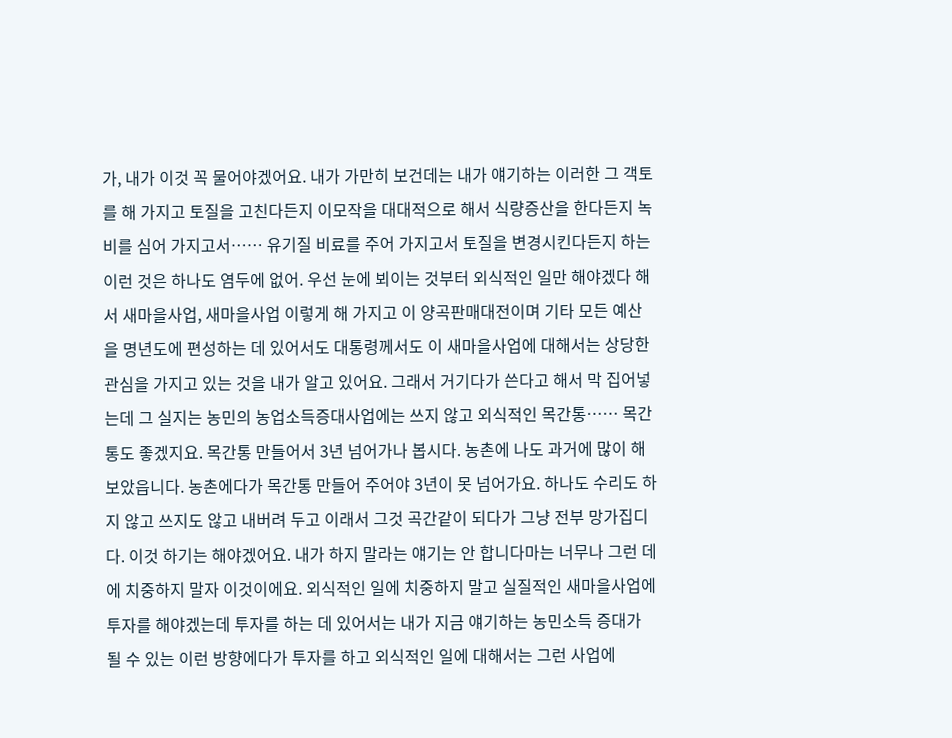가, 내가 이것 꼭 물어야겠어요. 내가 가만히 보건데는 내가 얘기하는 이러한 그 객토를 해 가지고 토질을 고친다든지 이모작을 대대적으로 해서 식량증산을 한다든지 녹비를 심어 가지고서…… 유기질 비료를 주어 가지고서 토질을 변경시킨다든지 하는 이런 것은 하나도 염두에 없어. 우선 눈에 뵈이는 것부터 외식적인 일만 해야겠다 해서 새마을사업, 새마을사업 이렇게 해 가지고 이 양곡판매대전이며 기타 모든 예산을 명년도에 편성하는 데 있어서도 대통령께서도 이 새마을사업에 대해서는 상당한 관심을 가지고 있는 것을 내가 알고 있어요. 그래서 거기다가 쓴다고 해서 막 집어넣는데 그 실지는 농민의 농업소득증대사업에는 쓰지 않고 외식적인 목간통…… 목간통도 좋겠지요. 목간통 만들어서 3년 넘어가나 봅시다. 농촌에 나도 과거에 많이 해 보았읍니다. 농촌에다가 목간통 만들어 주어야 3년이 못 넘어가요. 하나도 수리도 하지 않고 쓰지도 않고 내버려 두고 이래서 그것 곡간같이 되다가 그냥 전부 망가집디다. 이것 하기는 해야겠어요. 내가 하지 말라는 얘기는 안 합니다마는 너무나 그런 데에 치중하지 말자 이것이에요. 외식적인 일에 치중하지 말고 실질적인 새마을사업에 투자를 해야겠는데 투자를 하는 데 있어서는 내가 지금 얘기하는 농민소득 증대가 될 수 있는 이런 방향에다가 투자를 하고 외식적인 일에 대해서는 그런 사업에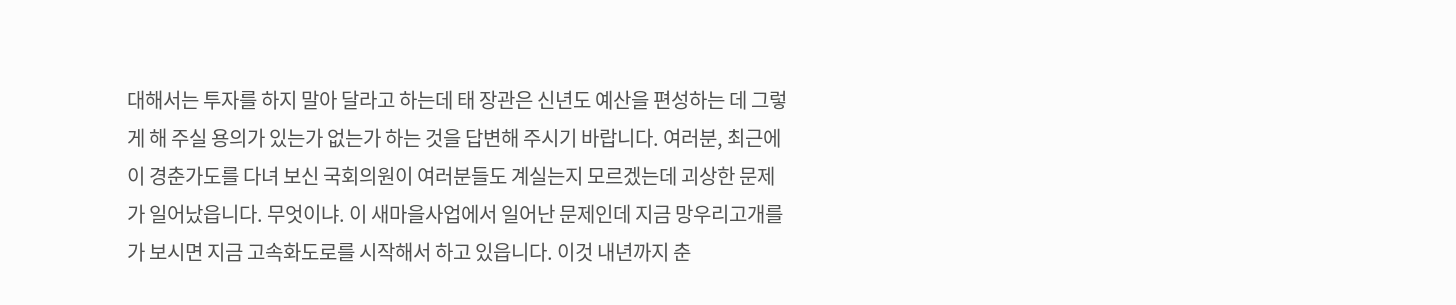대해서는 투자를 하지 말아 달라고 하는데 태 장관은 신년도 예산을 편성하는 데 그렇게 해 주실 용의가 있는가 없는가 하는 것을 답변해 주시기 바랍니다. 여러분, 최근에 이 경춘가도를 다녀 보신 국회의원이 여러분들도 계실는지 모르겠는데 괴상한 문제가 일어났읍니다. 무엇이냐. 이 새마을사업에서 일어난 문제인데 지금 망우리고개를 가 보시면 지금 고속화도로를 시작해서 하고 있읍니다. 이것 내년까지 춘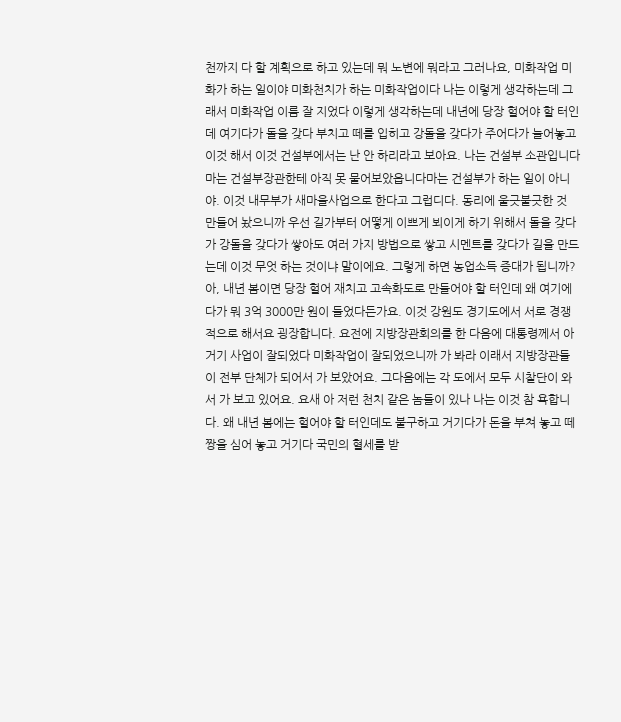천까지 다 할 계획으로 하고 있는데 뭐 노변에 뭐라고 그러나요, 미화작업 미화가 하는 일이야 미화천치가 하는 미화작업이다 나는 이렇게 생각하는데 그래서 미화작업 이름 잘 지었다 이렇게 생각하는데 내년에 당장 헐어야 할 터인데 여기다가 돌을 갖다 부치고 떼를 입히고 강돌을 갖다가 주어다가 늘어놓고 이것 해서 이것 건설부에서는 난 안 하리라고 보아요. 나는 건설부 소관입니다마는 건설부장관한테 아직 못 물어보았읍니다마는 건설부가 하는 일이 아니야. 이것 내무부가 새마을사업으로 한다고 그럽디다. 동리에 울긋불긋한 것 만들어 놨으니까 우선 길가부터 어떻게 이쁘게 뵈이게 하기 위해서 돌을 갖다가 강돌을 갖다가 쌓아도 여러 가지 방법으로 쌓고 시멘트를 갖다가 길을 만드는데 이것 무엇 하는 것이냐 말이에요. 그렇게 하면 농업소득 증대가 됩니까? 아, 내년 봄이면 당장 헐어 재치고 고속화도로 만들어야 할 터인데 왜 여기에다가 뭐 3억 3000만 원이 들었다든가요. 이것 강원도 경기도에서 서로 경쟁적으로 해서요 굉장합니다. 요전에 지방장관회의를 한 다음에 대통령께서 아 거기 사업이 잘되었다 미화작업이 잘되었으니까 가 봐라 이래서 지방장관들이 전부 단체가 되어서 가 보았어요. 그다음에는 각 도에서 모두 시찰단이 와서 가 보고 있어요. 요새 아 저런 천치 같은 놈들이 있나 나는 이것 참 욕합니다. 왜 내년 봄에는 헐어야 할 터인데도 불구하고 거기다가 돈을 부쳐 놓고 떼짱을 심어 놓고 거기다 국민의 혈세를 받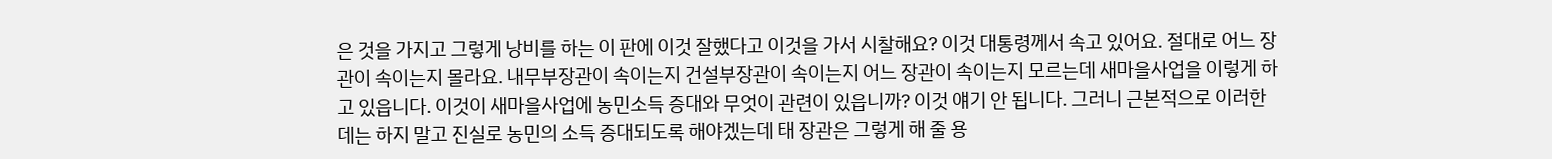은 것을 가지고 그렇게 낭비를 하는 이 판에 이것 잘했다고 이것을 가서 시찰해요? 이것 대통령께서 속고 있어요. 절대로 어느 장관이 속이는지 몰라요. 내무부장관이 속이는지 건설부장관이 속이는지 어느 장관이 속이는지 모르는데 새마을사업을 이렇게 하고 있읍니다. 이것이 새마을사업에 농민소득 증대와 무엇이 관련이 있읍니까? 이것 얘기 안 됩니다. 그러니 근본적으로 이러한 데는 하지 말고 진실로 농민의 소득 증대되도록 해야겠는데 태 장관은 그렇게 해 줄 용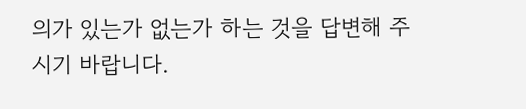의가 있는가 없는가 하는 것을 답변해 주시기 바랍니다.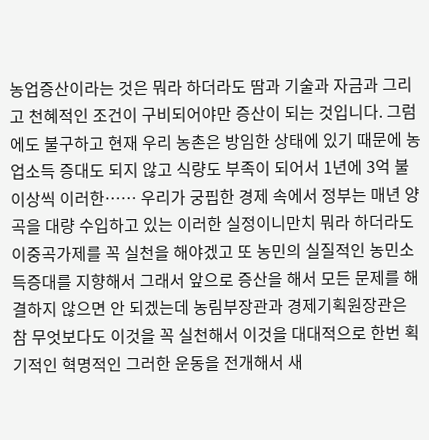농업증산이라는 것은 뭐라 하더라도 땀과 기술과 자금과 그리고 천혜적인 조건이 구비되어야만 증산이 되는 것입니다. 그럼에도 불구하고 현재 우리 농촌은 방임한 상태에 있기 때문에 농업소득 증대도 되지 않고 식량도 부족이 되어서 1년에 3억 불 이상씩 이러한…… 우리가 궁핍한 경제 속에서 정부는 매년 양곡을 대량 수입하고 있는 이러한 실정이니만치 뭐라 하더라도 이중곡가제를 꼭 실천을 해야겠고 또 농민의 실질적인 농민소득증대를 지향해서 그래서 앞으로 증산을 해서 모든 문제를 해결하지 않으면 안 되겠는데 농림부장관과 경제기획원장관은 참 무엇보다도 이것을 꼭 실천해서 이것을 대대적으로 한번 획기적인 혁명적인 그러한 운동을 전개해서 새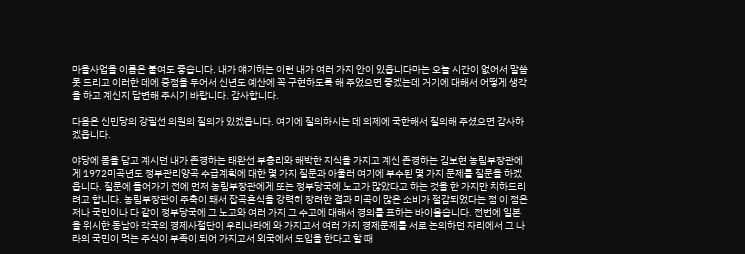마을사업을 이름은 붙여도 좋습니다. 내가 얘기하는 이런 내가 여러 가지 안이 있읍니다마는 오늘 시간이 없어서 말씀 못 드리고 이러한 데에 중점을 두어서 신년도 예산에 꼭 구현하도록 해 주었으면 좋겠는데 거기에 대해서 어떻게 생각을 하고 계신지 답변해 주시기 바랍니다. 감사합니다.

다음은 신민당의 강필선 의원의 질의가 있겠읍니다. 여기에 질의하시는 데 의제에 국한해서 질의해 주셨으면 감사하겠읍니다.

야당에 몸을 담고 계시던 내가 존경하는 태완선 부총리와 해박한 지식을 가지고 계신 존경하는 김보현 농림부장관에게 1972미곡년도 정부관리양곡 수급계획에 대한 몇 가지 질문과 아울러 여기에 부수된 몇 가지 문제를 질문을 하겠읍니다. 질문에 들어가기 전에 먼저 농림부장관에게 또는 정부당국에 노고가 많았다고 하는 것을 한 가지만 치하드리려고 합니다. 농림부장관이 주축이 돼서 잡곡혼식을 강력히 장려한 결과 미곡이 많은 소비가 절감되었다는 점 이 점은 저나 국민이나 다 같이 정부당국에 그 노고와 여러 가지 그 수고에 대해서 경의를 표하는 바이올습니다. 전번에 일본을 위시한 동남아 각국의 경제사절단이 우리나라에 와 가지고서 여러 가지 경제문제를 서로 논의하던 자리에서 그 나라의 국민이 먹는 주식이 부족이 되어 가지고서 외국에서 도입을 한다고 할 때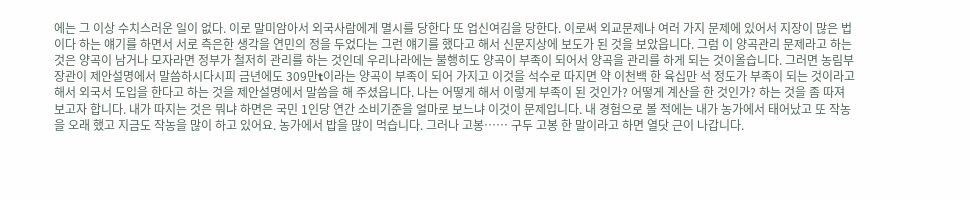에는 그 이상 수치스러운 일이 없다. 이로 말미암아서 외국사람에게 멸시를 당한다 또 업신여김을 당한다. 이로써 외교문제나 여러 가지 문제에 있어서 지장이 많은 법이다 하는 얘기를 하면서 서로 측은한 생각을 연민의 정을 두었다는 그런 얘기를 했다고 해서 신문지상에 보도가 된 것을 보았읍니다. 그럼 이 양곡관리 문제라고 하는 것은 양곡이 남거나 모자라면 정부가 철저히 관리를 하는 것인데 우리나라에는 불행히도 양곡이 부족이 되어서 양곡을 관리를 하게 되는 것이올습니다. 그러면 농림부장관이 제안설명에서 말씀하시다시피 금년에도 309만t이라는 양곡이 부족이 되어 가지고 이것을 석수로 따지면 약 이천백 한 육십만 석 정도가 부족이 되는 것이라고 해서 외국서 도입을 한다고 하는 것을 제안설명에서 말씀을 해 주셨읍니다. 나는 어떻게 해서 이렇게 부족이 된 것인가? 어떻게 계산을 한 것인가? 하는 것을 좀 따져 보고자 합니다. 내가 따지는 것은 뭐냐 하면은 국민 1인당 연간 소비기준을 얼마로 보느냐 이것이 문제입니다. 내 경험으로 볼 적에는 내가 농가에서 태어났고 또 작농을 오래 했고 지금도 작농을 많이 하고 있어요. 농가에서 밥을 많이 먹습니다. 그러나 고봉…… 구두 고봉 한 말이라고 하면 열닷 근이 나갑니다.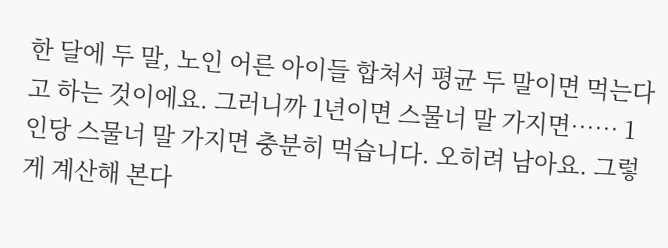한 달에 두 말, 노인 어른 아이들 합쳐서 평균 두 말이면 먹는다고 하는 것이에요. 그러니까 1년이면 스물너 말 가지면…… 1인당 스물너 말 가지면 충분히 먹습니다. 오히려 남아요. 그렇게 계산해 본다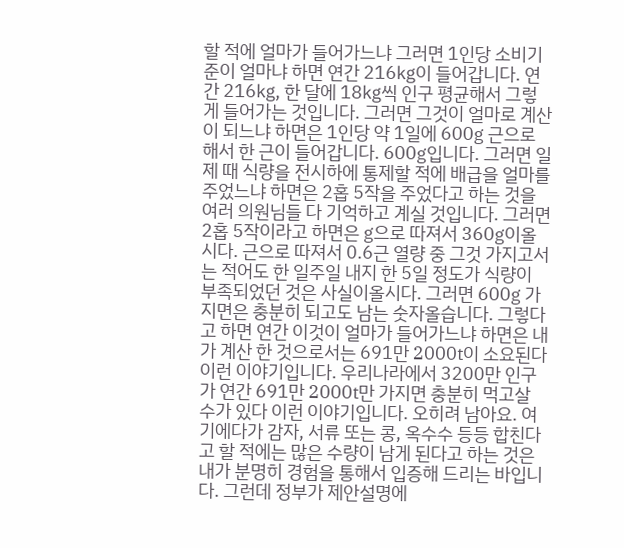할 적에 얼마가 들어가느냐 그러면 1인당 소비기준이 얼마냐 하면 연간 216㎏이 들어갑니다. 연간 216㎏, 한 달에 18㎏씩 인구 평균해서 그렇게 들어가는 것입니다. 그러면 그것이 얼마로 계산이 되느냐 하면은 1인당 약 1일에 600g 근으로 해서 한 근이 들어갑니다. 600g입니다. 그러면 일제 때 식량을 전시하에 통제할 적에 배급을 얼마를 주었느냐 하면은 2홉 5작을 주었다고 하는 것을 여러 의원님들 다 기억하고 계실 것입니다. 그러면 2홉 5작이라고 하면은 g으로 따져서 360g이올시다. 근으로 따져서 0.6근 열량 중 그것 가지고서는 적어도 한 일주일 내지 한 5일 정도가 식량이 부족되었던 것은 사실이올시다. 그러면 600g 가지면은 충분히 되고도 남는 숫자올습니다. 그렇다고 하면 연간 이것이 얼마가 들어가느냐 하면은 내가 계산 한 것으로서는 691만 2000t이 소요된다 이런 이야기입니다. 우리나라에서 3200만 인구가 연간 691만 2000t만 가지면 충분히 먹고살 수가 있다 이런 이야기입니다. 오히려 남아요. 여기에다가 감자, 서류 또는 콩, 옥수수 등등 합친다고 할 적에는 많은 수량이 남게 된다고 하는 것은 내가 분명히 경험을 통해서 입증해 드리는 바입니다. 그런데 정부가 제안설명에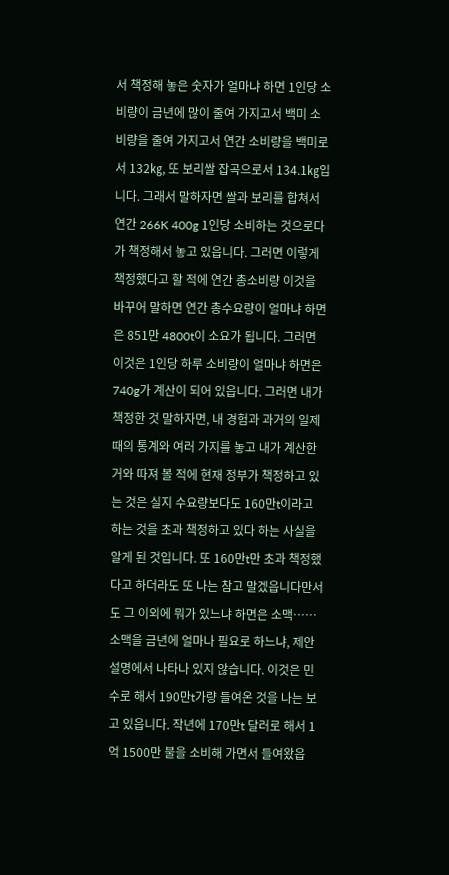서 책정해 놓은 숫자가 얼마냐 하면 1인당 소비량이 금년에 많이 줄여 가지고서 백미 소비량을 줄여 가지고서 연간 소비량을 백미로서 132㎏, 또 보리쌀 잡곡으로서 134.1㎏입니다. 그래서 말하자면 쌀과 보리를 합쳐서 연간 266K 400g 1인당 소비하는 것으로다가 책정해서 놓고 있읍니다. 그러면 이렇게 책정했다고 할 적에 연간 총소비량 이것을 바꾸어 말하면 연간 총수요량이 얼마냐 하면은 851만 4800t이 소요가 됩니다. 그러면 이것은 1인당 하루 소비량이 얼마냐 하면은 740g가 계산이 되어 있읍니다. 그러면 내가 책정한 것 말하자면, 내 경험과 과거의 일제 때의 통계와 여러 가지를 놓고 내가 계산한 거와 따져 볼 적에 현재 정부가 책정하고 있는 것은 실지 수요량보다도 160만t이라고 하는 것을 초과 책정하고 있다 하는 사실을 알게 된 것입니다. 또 160만t만 초과 책정했다고 하더라도 또 나는 참고 말겠읍니다만서도 그 이외에 뭐가 있느냐 하면은 소맥…… 소맥을 금년에 얼마나 필요로 하느냐, 제안설명에서 나타나 있지 않습니다. 이것은 민수로 해서 190만t가량 들여온 것을 나는 보고 있읍니다. 작년에 170만t 달러로 해서 1억 1500만 불을 소비해 가면서 들여왔읍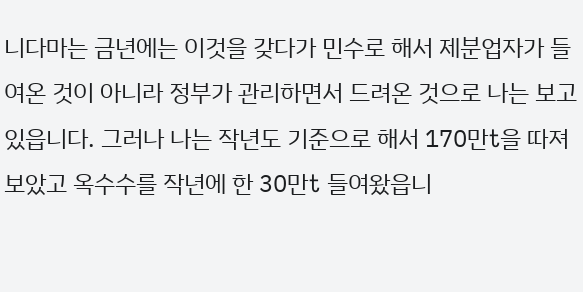니다마는 금년에는 이것을 갖다가 민수로 해서 제분업자가 들여온 것이 아니라 정부가 관리하면서 드려온 것으로 나는 보고 있읍니다. 그러나 나는 작년도 기준으로 해서 170만t을 따져 보았고 옥수수를 작년에 한 30만t 들여왔읍니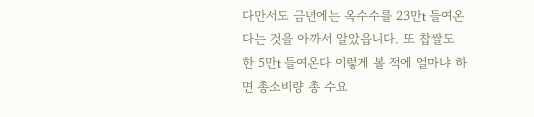다만서도 금년에는 옥수수를 23만t 들여온다는 것을 아까서 알았읍니다. 또 찹쌀도 한 5만t 들여온다 이렇게 볼 적에 얼마냐 하면 총소비량 총 수요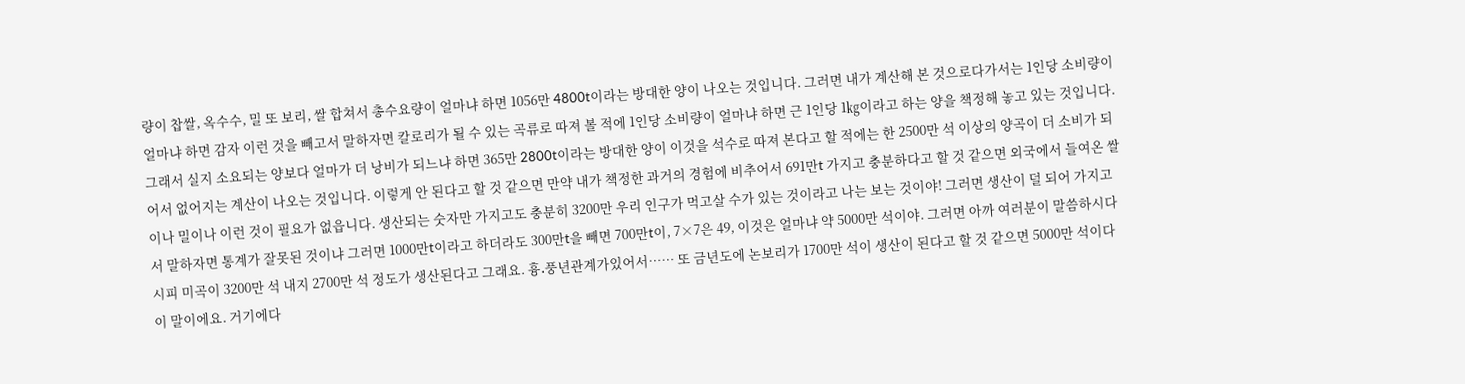량이 찹쌀, 옥수수, 밀 또 보리, 쌀 합쳐서 총수요량이 얼마냐 하면 1056만 4800t이라는 방대한 양이 나오는 것입니다. 그러면 내가 계산해 본 것으로다가서는 1인당 소비량이 얼마냐 하면 감자 이런 것을 빼고서 말하자면 칼로리가 될 수 있는 곡류로 따져 볼 적에 1인당 소비량이 얼마냐 하면 근 1인당 1㎏이라고 하는 양을 책정해 놓고 있는 것입니다. 그래서 실지 소요되는 양보다 얼마가 더 낭비가 되느냐 하면 365만 2800t이라는 방대한 양이 이것을 석수로 따져 본다고 할 적에는 한 2500만 석 이상의 양곡이 더 소비가 되어서 없어지는 계산이 나오는 것입니다. 이렇게 안 된다고 할 것 같으면 만약 내가 책정한 과거의 경험에 비추어서 691만t 가지고 충분하다고 할 것 같으면 외국에서 들여온 쌀이나 밀이나 이런 것이 필요가 없읍니다. 생산되는 숫자만 가지고도 충분히 3200만 우리 인구가 먹고살 수가 있는 것이라고 나는 보는 것이야! 그러면 생산이 덜 되어 가지고서 말하자면 통계가 잘못된 것이냐 그러면 1000만t이라고 하더라도 300만t을 빼면 700만t이, 7×7은 49, 이것은 얼마냐 약 5000만 석이야. 그러면 아까 여러분이 말씀하시다시피 미곡이 3200만 석 내지 2700만 석 정도가 생산된다고 그래요. 흉․풍년관계가있어서…… 또 금년도에 논보리가 1700만 석이 생산이 된다고 할 것 같으면 5000만 석이다 이 말이에요. 거기에다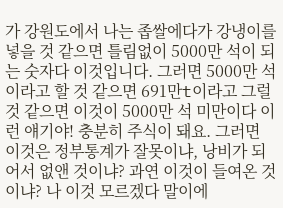가 강원도에서 나는 좁쌀에다가 강냉이를 넣을 것 같으면 틀림없이 5000만 석이 되는 숫자다 이것입니다. 그러면 5000만 석이라고 할 것 같으면 691만t이라고 그럴 것 같으면 이것이 5000만 석 미만이다 이런 얘기야! 충분히 주식이 돼요. 그러면 이것은 정부통계가 잘못이냐, 낭비가 되어서 없앤 것이냐? 과연 이것이 들여온 것이냐? 나 이것 모르겠다 말이에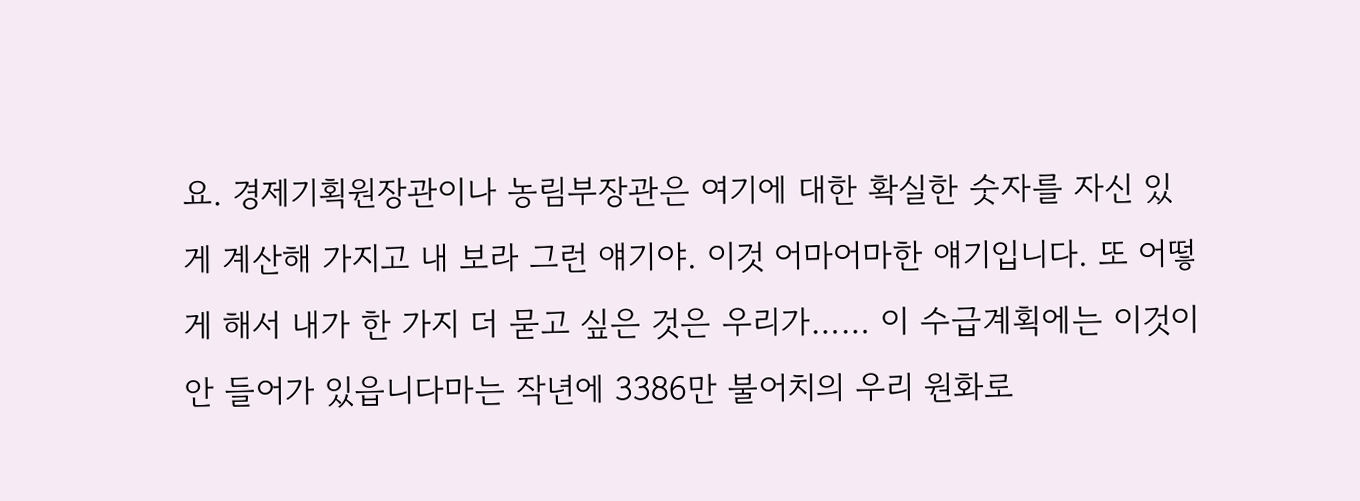요. 경제기획원장관이나 농림부장관은 여기에 대한 확실한 숫자를 자신 있게 계산해 가지고 내 보라 그런 얘기야. 이것 어마어마한 얘기입니다. 또 어떻게 해서 내가 한 가지 더 묻고 싶은 것은 우리가…… 이 수급계획에는 이것이 안 들어가 있읍니다마는 작년에 3386만 불어치의 우리 원화로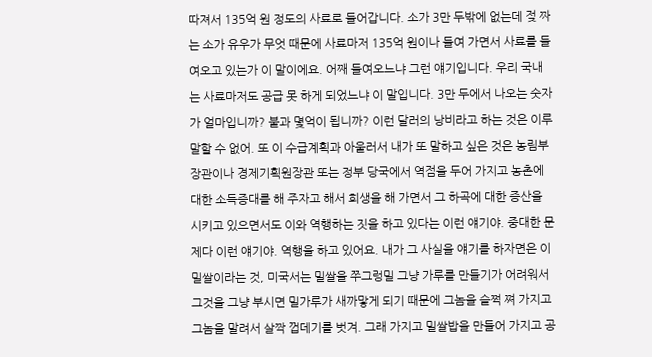따져서 135억 원 정도의 사료로 들어갑니다. 소가 3만 두밖에 없는데 젖 짜는 소가 유우가 무엇 때문에 사료마저 135억 원이나 들여 가면서 사료를 들여오고 있는가 이 말이에요. 어째 들여오느냐 그런 얘기입니다. 우리 국내는 사료마저도 공급 못 하게 되었느냐 이 말입니다. 3만 두에서 나오는 숫자가 얼마입니까? 불과 몇억이 됩니까? 이런 달러의 낭비라고 하는 것은 이루 말할 수 없어. 또 이 수급계획과 아울러서 내가 또 말하고 싶은 것은 농림부장관이나 경제기획원장관 또는 정부 당국에서 역점을 두어 가지고 농촌에 대한 소득증대를 해 주자고 해서 희생을 해 가면서 그 하곡에 대한 증산을 시키고 있으면서도 이와 역행하는 짓을 하고 있다는 이런 얘기야. 중대한 문제다 이런 얘기야. 역행을 하고 있어요. 내가 그 사실을 얘기를 하자면은 이 밀쌀이라는 것, 미국서는 밀쌀을 쭈그렁밀 그냥 가루를 만들기가 어려워서 그것을 그냥 부시면 밀가루가 새까맣게 되기 때문에 그놈을 슬쩍 쪄 가지고 그놈을 말려서 살짝 껍데기를 벗겨. 그래 가지고 밀쌀밥을 만들어 가지고 공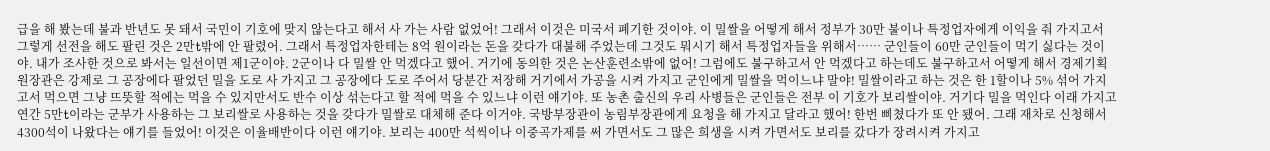급을 해 봤는데 불과 반년도 못 돼서 국민이 기호에 맞지 않는다고 해서 사 가는 사람 없었어! 그래서 이것은 미국서 폐기한 것이야. 이 밀쌀을 어떻게 해서 정부가 30만 불이나 특정업자에게 이익을 줘 가지고서 그렇게 선전을 해도 팔린 것은 2만t밖에 안 팔렸어. 그래서 특정업자한테는 8억 원이라는 돈을 갖다가 대불해 주었는데 그것도 뭐시기 해서 특정업자들을 위해서…… 군인들이 60만 군인들이 먹기 싫다는 것이야. 내가 조사한 것으로 봐서는 일선이면 제1군이야. 2군이나 다 밀쌀 안 먹겠다고 했어. 거기에 동의한 것은 논산훈련소밖에 없어! 그럼에도 불구하고서 안 먹겠다고 하는데도 불구하고서 어떻게 해서 경제기획원장관은 강제로 그 공장에다 팔었던 밀을 도로 사 가지고 그 공장에다 도로 주어서 당분간 저장해 거기에서 가공을 시켜 가지고 군인에게 밀쌀을 먹이느냐 말야! 밀쌀이라고 하는 것은 한 1할이나 5% 섞어 가지고서 먹으면 그냥 뜨뜻할 적에는 먹을 수 있지만서도 반수 이상 섞는다고 할 적에 먹을 수 있느냐 이런 얘기야. 또 농촌 출신의 우리 사병들은 군인들은 전부 이 기호가 보리쌀이야. 거기다 밀을 먹인다 이래 가지고 연간 5만t이라는 군부가 사용하는 그 보리쌀로 사용하는 것을 갖다가 밀쌀로 대체해 준다 이거야. 국방부장관이 농림부장관에게 요청을 해 가지고 달라고 했어! 한번 삐쳤다가 또 안 됐어. 그래 재차로 신청해서 4300석이 나왔다는 얘기를 들었어! 이것은 이율배반이다 이런 얘기야. 보리는 400만 석씩이나 이중곡가제를 써 가면서도 그 많은 희생을 시켜 가면서도 보리를 갔다가 장려시켜 가지고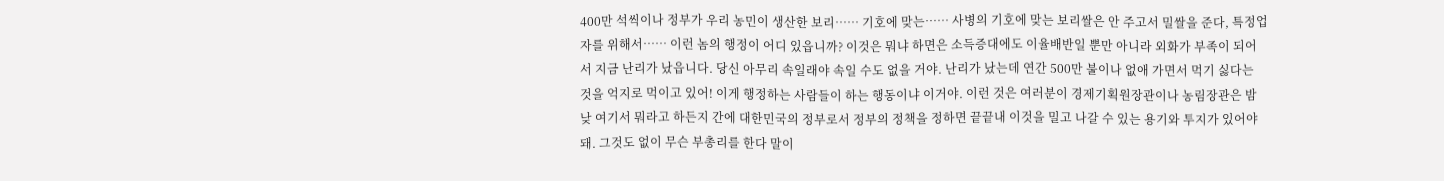400만 석씩이나 정부가 우리 농민이 생산한 보리…… 기호에 맞는…… 사병의 기호에 맞는 보리쌀은 안 주고서 밀쌀을 준다, 특정업자를 위해서…… 이런 놈의 행정이 어디 있읍니까? 이것은 뭐냐 하면은 소득증대에도 이율배반일 뿐만 아니라 외화가 부족이 되어서 지금 난리가 났읍니다. 당신 아무리 속일래야 속일 수도 없을 거야. 난리가 났는데 연간 500만 불이나 없애 가면서 먹기 싫다는 것을 억지로 먹이고 있어! 이게 행정하는 사람들이 하는 행동이냐 이거야. 이런 것은 여러분이 경제기획원장관이나 농림장관은 밤낮 여기서 뭐라고 하든지 간에 대한민국의 정부로서 정부의 정책을 정하면 끝끝내 이것을 밀고 나갈 수 있는 용기와 투지가 있어야 돼. 그것도 없이 무슨 부총리를 한다 말이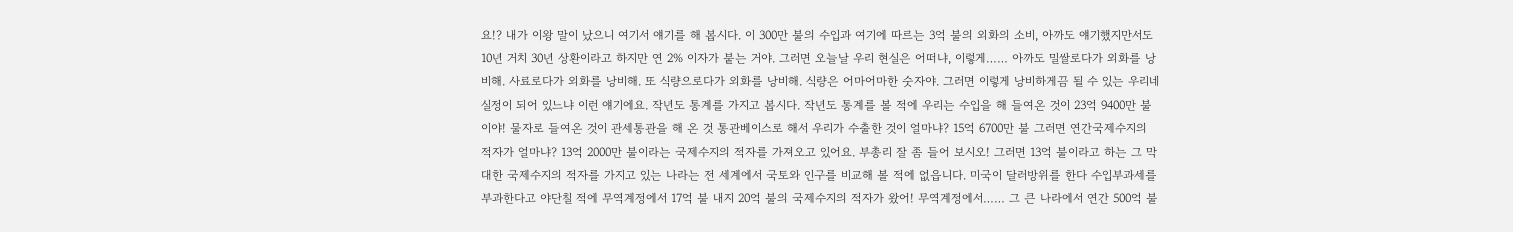요!? 내가 이왕 말이 났으니 여기서 얘기를 해 봅시다. 이 300만 불의 수입과 여기에 따르는 3억 불의 외화의 소비, 아까도 얘기했지만서도 10년 거치 30년 상환이라고 하지만 연 2% 이자가 붙는 거야. 그러면 오늘날 우리 현실은 어떠냐, 이렇게…… 아까도 밀쌀로다가 외화를 낭비해. 사료로다가 외화를 낭비해. 또 식량으로다가 외화를 낭비해. 식량은 어마어마한 숫자야. 그러면 이렇게 낭비하게끔 될 수 있는 우리네 실정이 되어 있느냐 이런 얘기에요. 작년도 통계를 가지고 봅시다. 작년도 통계를 볼 적에 우리는 수입을 해 들여온 것이 23억 9400만 불이야! 물자로 들여온 것이 관세통관을 해 온 것 통관베이스로 해서 우리가 수출한 것이 얼마냐? 15억 6700만 불 그러면 연간국제수지의 적자가 얼마냐? 13억 2000만 불이라는 국제수지의 적자를 가져오고 있어요. 부총리 잘 좀 들어 보시오! 그러면 13억 불이라고 하는 그 막대한 국제수지의 적자를 가지고 있는 나라는 전 세계에서 국토와 인구를 비교해 볼 적에 없읍니다. 미국이 달러방위를 한다 수입부과세를 부과한다고 야단칠 적에 무역계정에서 17억 불 내지 20억 불의 국제수지의 적자가 왔어! 무역계정에서…… 그 큰 나라에서 연간 500억 불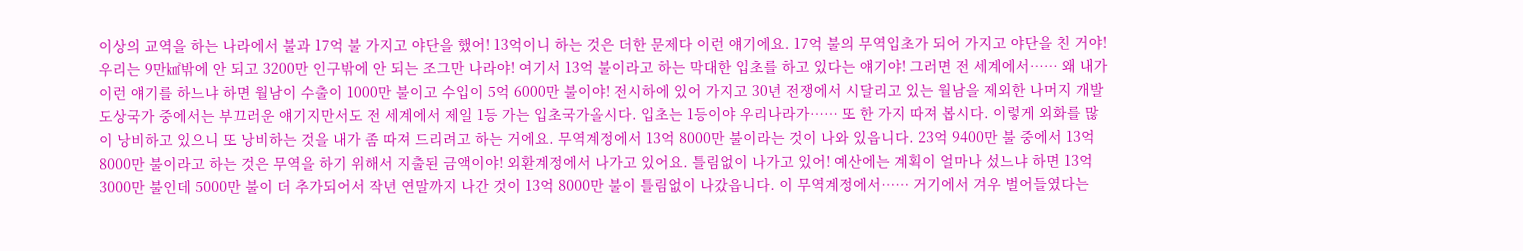이상의 교역을 하는 나라에서 불과 17억 불 가지고 야단을 했어! 13억이니 하는 것은 더한 문제다 이런 얘기에요. 17억 불의 무역입초가 되어 가지고 야단을 친 거야! 우리는 9만㎢밖에 안 되고 3200만 인구밖에 안 되는 조그만 나라야! 여기서 13억 불이라고 하는 막대한 입초를 하고 있다는 얘기야! 그러면 전 세계에서…… 왜 내가 이런 얘기를 하느냐 하면 월남이 수출이 1000만 불이고 수입이 5억 6000만 불이야! 전시하에 있어 가지고 30년 전쟁에서 시달리고 있는 월남을 제외한 나머지 개발도상국가 중에서는 부끄러운 얘기지만서도 전 세계에서 제일 1등 가는 입초국가올시다. 입초는 1등이야 우리나라가…… 또 한 가지 따져 봅시다. 이렇게 외화를 많이 낭비하고 있으니 또 낭비하는 것을 내가 좀 따져 드리려고 하는 거에요. 무역계정에서 13억 8000만 불이라는 것이 나와 있읍니다. 23억 9400만 불 중에서 13억 8000만 불이라고 하는 것은 무역을 하기 위해서 지출된 금액이야! 외환계정에서 나가고 있어요. 틀림없이 나가고 있어! 예산에는 계획이 얼마나 섰느냐 하면 13억 3000만 불인데 5000만 불이 더 추가되어서 작년 연말까지 나간 것이 13억 8000만 불이 틀림없이 나갔읍니다. 이 무역계정에서…… 거기에서 겨우 벌어들였다는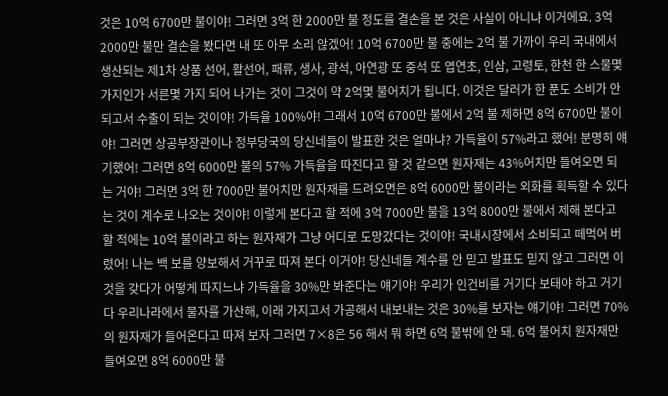것은 10억 6700만 불이야! 그러면 3억 한 2000만 불 정도를 결손을 본 것은 사실이 아니냐 이거에요. 3억 2000만 불만 결손을 봤다면 내 또 아무 소리 않겠어! 10억 6700만 불 중에는 2억 불 가까이 우리 국내에서 생산되는 제1차 상품 선어, 활선어, 패류, 생사, 광석, 아연광 또 중석 또 엽연초, 인삼, 고령토, 한천 한 스물몇 가지인가 서른몇 가지 되어 나가는 것이 그것이 약 2억몇 불어치가 됩니다. 이것은 달러가 한 푼도 소비가 안 되고서 수출이 되는 것이야! 가득율 100%야! 그래서 10억 6700만 불에서 2억 불 제하면 8억 6700만 불이야! 그러면 상공부장관이나 정부당국의 당신네들이 발표한 것은 얼마냐? 가득율이 57%라고 했어! 분명히 얘기했어! 그러면 8억 6000만 불의 57% 가득율을 따진다고 할 것 같으면 원자재는 43%어치만 들여오면 되는 거야! 그러면 3억 한 7000만 불어치만 원자재를 드려오면은 8억 6000만 불이라는 외화를 획득할 수 있다는 것이 계수로 나오는 것이야! 이렇게 본다고 할 적에 3억 7000만 불을 13억 8000만 불에서 제해 본다고 할 적에는 10억 불이라고 하는 원자재가 그냥 어디로 도망갔다는 것이야! 국내시장에서 소비되고 떼먹어 버렸어! 나는 백 보를 양보해서 거꾸로 따져 본다 이거야! 당신네들 계수를 안 믿고 발표도 믿지 않고 그러면 이것을 갖다가 어떻게 따지느냐 가득율을 30%만 봐준다는 얘기야! 우리가 인건비를 거기다 보태야 하고 거기다 우리나라에서 물자를 가산해, 이래 가지고서 가공해서 내보내는 것은 30%를 보자는 얘기야! 그러면 70%의 원자재가 들어온다고 따져 보자 그러면 7×8은 56 해서 뭐 하면 6억 불밖에 안 돼. 6억 불어치 원자재만 들여오면 8억 6000만 불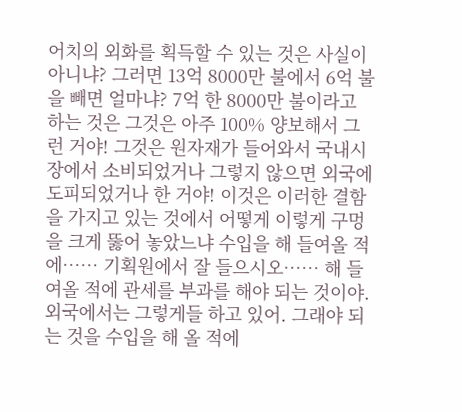어치의 외화를 획득할 수 있는 것은 사실이 아니냐? 그러면 13억 8000만 불에서 6억 불을 빼면 얼마냐? 7억 한 8000만 불이라고 하는 것은 그것은 아주 100% 양보해서 그런 거야! 그것은 원자재가 들어와서 국내시장에서 소비되었거나 그렇지 않으면 외국에 도피되었거나 한 거야! 이것은 이러한 결함을 가지고 있는 것에서 어떻게 이렇게 구멍을 크게 뚫어 놓았느냐 수입을 해 들여올 적에…… 기획원에서 잘 들으시오…… 해 들여올 적에 관세를 부과를 해야 되는 것이야. 외국에서는 그렇게들 하고 있어. 그래야 되는 것을 수입을 해 올 적에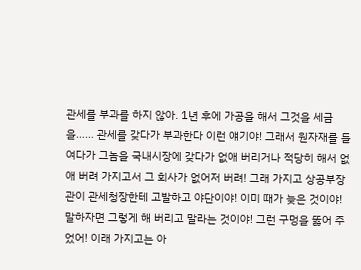관세를 부과를 하지 않아. 1년 후에 가공을 해서 그것을 세금을…… 관세를 갖다가 부과한다 이런 얘기야! 그래서 원자재를 들여다가 그놈을 국내시장에 갖다가 없애 버리거나 적당히 해서 없애 버려 가지고서 그 회사가 없어저 버려! 그래 가지고 상공부장관이 관세청장한테 고발하고 야단이야! 이미 때가 늦은 것이야! 말하자면 그렇게 해 버리고 말라는 것이야! 그런 구멍을 뚫어 주었어! 이래 가지고는 아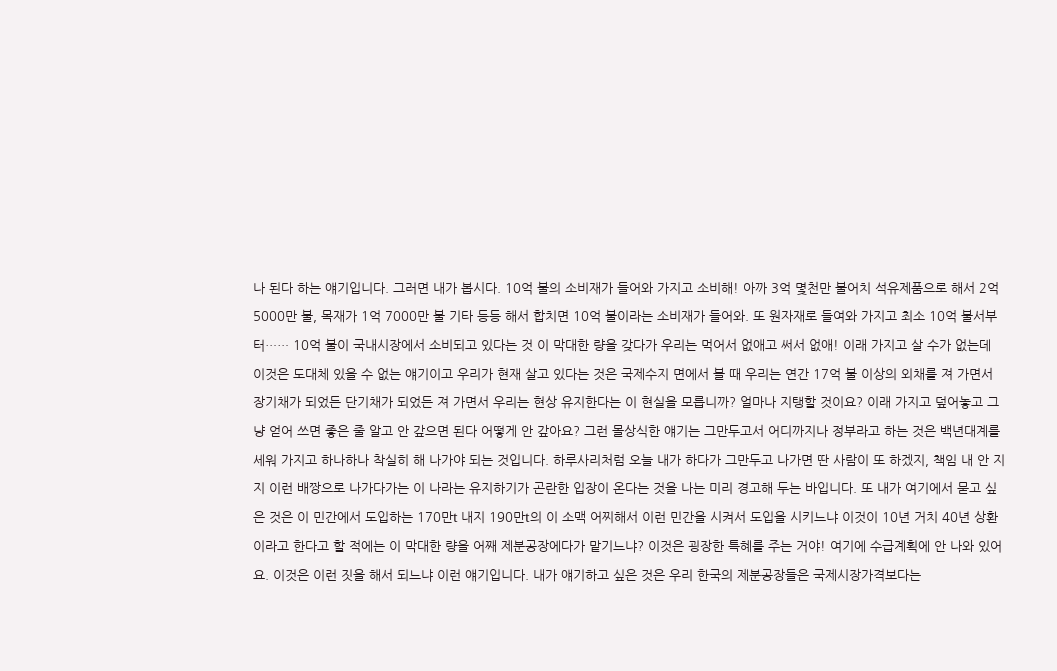나 된다 하는 얘기입니다. 그러면 내가 봅시다. 10억 불의 소비재가 들어와 가지고 소비해! 아까 3억 몇천만 불어치 석유제품으로 해서 2억 5000만 불, 목재가 1억 7000만 불 기타 등등 해서 합치면 10억 불이라는 소비재가 들어와. 또 원자재로 들여와 가지고 최소 10억 불서부터…… 10억 불이 국내시장에서 소비되고 있다는 것 이 막대한 량을 갖다가 우리는 먹어서 없애고 써서 없애! 이래 가지고 살 수가 없는데 이것은 도대체 있을 수 없는 얘기이고 우리가 현재 살고 있다는 것은 국제수지 면에서 볼 때 우리는 연간 17억 불 이상의 외채를 져 가면서 장기채가 되었든 단기채가 되었든 져 가면서 우리는 현상 유지한다는 이 현실을 모릅니까? 얼마나 지탱할 것이요? 이래 가지고 덮어놓고 그냥 얻어 쓰면 좋은 줄 알고 안 갚으면 된다 어떻게 안 갚아요? 그런 몰상식한 얘기는 그만두고서 어디까지나 정부라고 하는 것은 백년대계를 세워 가지고 하나하나 착실히 해 나가야 되는 것입니다. 하루사리처럼 오늘 내가 하다가 그만두고 나가면 딴 사람이 또 하겠지, 책임 내 안 지지 이런 배짱으로 나가다가는 이 나라는 유지하기가 곤란한 입장이 온다는 것을 나는 미리 경고해 두는 바입니다. 또 내가 여기에서 묻고 싶은 것은 이 민간에서 도입하는 170만t 내지 190만t의 이 소맥 어찌해서 이런 민간을 시켜서 도입을 시키느냐 이것이 10년 거치 40년 상환이라고 한다고 할 적에는 이 막대한 량을 어째 제분공장에다가 맡기느냐? 이것은 굉장한 특혜를 주는 거야! 여기에 수급계획에 안 나와 있어요. 이것은 이런 짓을 해서 되느냐 이런 얘기입니다. 내가 얘기하고 싶은 것은 우리 한국의 제분공장들은 국제시장가격보다는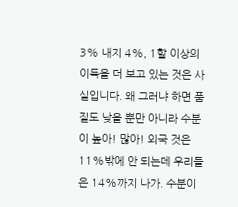3% 내지 4%, 1할 이상의 이득을 더 보고 있는 것은 사실입니다. 왜 그러냐 하면 품질도 낮을 뿐만 아니라 수분이 높아! 많아! 외국 것은 11%밖에 안 되는데 우리들은 14%까지 나가. 수분이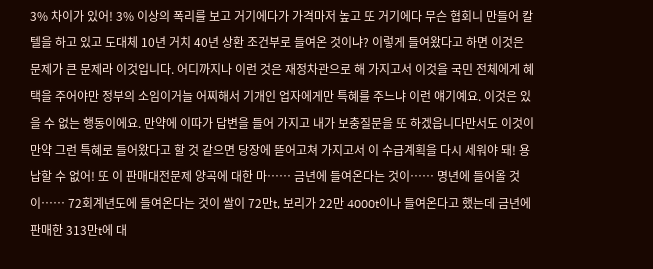3% 차이가 있어! 3% 이상의 폭리를 보고 거기에다가 가격마저 높고 또 거기에다 무슨 협회니 만들어 칼텔을 하고 있고 도대체 10년 거치 40년 상환 조건부로 들여온 것이냐? 이렇게 들여왔다고 하면 이것은 문제가 큰 문제라 이것입니다. 어디까지나 이런 것은 재정차관으로 해 가지고서 이것을 국민 전체에게 혜택을 주어야만 정부의 소임이거늘 어찌해서 기개인 업자에게만 특혜를 주느냐 이런 얘기예요. 이것은 있을 수 없는 행동이에요. 만약에 이따가 답변을 들어 가지고 내가 보충질문을 또 하겠읍니다만서도 이것이 만약 그런 특혜로 들어왔다고 할 것 같으면 당장에 뜯어고쳐 가지고서 이 수급계획을 다시 세워야 돼! 용납할 수 없어! 또 이 판매대전문제 양곡에 대한 마…… 금년에 들여온다는 것이…… 명년에 들어올 것이…… 72회계년도에 들여온다는 것이 쌀이 72만t, 보리가 22만 4000t이나 들여온다고 했는데 금년에 판매한 313만t에 대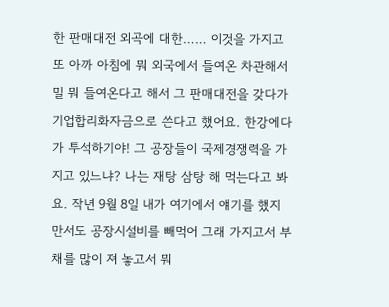한 판매대전 외곡에 대한…… 이것을 가지고 또 아까 아침에 뭐 외국에서 들여온 차관해서 밀 뭐 들여온다고 해서 그 판매대전을 갖다가 기업합리화자금으로 쓴다고 했어요. 한강에다가 투석하기야! 그 공장들이 국제경쟁력을 가지고 있느냐? 나는 재탕 삼탕 해 먹는다고 봐요. 작년 9월 8일 내가 여기에서 얘기를 했지만서도 공장시설비를 빼먹어 그래 가지고서 부채를 많이 져 놓고서 뭐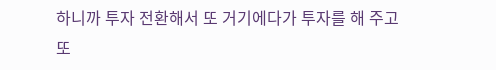하니까 투자 전환해서 또 거기에다가 투자를 해 주고 또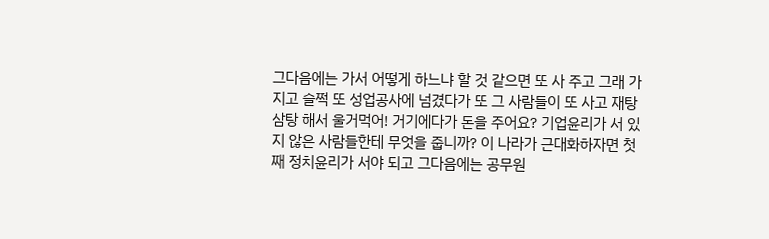그다음에는 가서 어떻게 하느냐 할 것 같으면 또 사 주고 그래 가지고 슬쩍 또 성업공사에 넘겼다가 또 그 사람들이 또 사고 재탕 삼탕 해서 울거먹어! 거기에다가 돈을 주어요? 기업윤리가 서 있지 않은 사람들한테 무엇을 줍니까? 이 나라가 근대화하자면 첫째 정치윤리가 서야 되고 그다음에는 공무원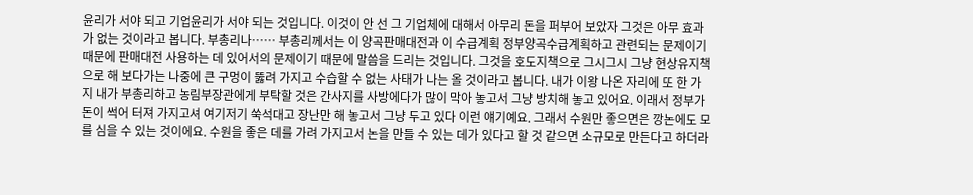윤리가 서야 되고 기업윤리가 서야 되는 것입니다. 이것이 안 선 그 기업체에 대해서 아무리 돈을 퍼부어 보았자 그것은 아무 효과가 없는 것이라고 봅니다. 부총리나…… 부총리께서는 이 양곡판매대전과 이 수급계획 정부양곡수급계획하고 관련되는 문제이기 때문에 판매대전 사용하는 데 있어서의 문제이기 때문에 말씀을 드리는 것입니다. 그것을 호도지책으로 그시그시 그냥 현상유지책으로 해 보다가는 나중에 큰 구멍이 뚫려 가지고 수습할 수 없는 사태가 나는 올 것이라고 봅니다. 내가 이왕 나온 자리에 또 한 가지 내가 부총리하고 농림부장관에게 부탁할 것은 간사지를 사방에다가 많이 막아 놓고서 그냥 방치해 놓고 있어요. 이래서 정부가 돈이 썩어 터져 가지고셔 여기저기 쑥석대고 장난만 해 놓고서 그냥 두고 있다 이런 얘기예요. 그래서 수원만 좋으면은 깡논에도 모를 심을 수 있는 것이에요. 수원을 좋은 데를 가려 가지고서 논을 만들 수 있는 데가 있다고 할 것 같으면 소규모로 만든다고 하더라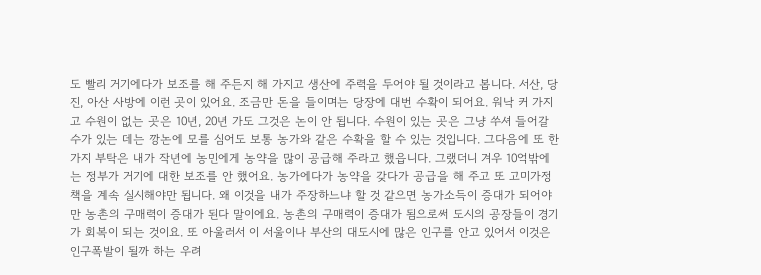도 빨리 거기에다가 보조를 해 주든지 해 가지고 생산에 주력을 두어야 될 것이라고 봅니다. 서산, 당진, 아산 사방에 이런 곳이 있어요. 조금만 돈을 들이며는 당장에 대번 수확이 되어요. 워낙 커 가지고 수원이 없는 곳은 10년, 20년 가도 그것은 논이 안 됩니다. 수원이 있는 곳은 그냥 쑤셔 들어갈 수가 있는 데는 깡논에 모를 심어도 보통 농가와 같은 수확을 할 수 있는 것입니다. 그다음에 또 한 가지 부탁은 내가 작년에 농민에게 농약을 많이 공급해 주라고 했읍니다. 그랬더니 겨우 10억밖에는 정부가 거기에 대한 보조를 안 했어요. 농가에다가 농약을 갖다가 공급을 해 주고 또 고미가정책을 계속 실시해야만 됩니다. 왜 이것을 내가 주장하느냐 할 것 같으면 농가소득이 증대가 되어야만 농촌의 구매력이 증대가 된다 말이에요. 농촌의 구매력이 증대가 됨으로써 도시의 공장들이 경기가 회복이 되는 것이요. 또 아울러서 이 서울이나 부산의 대도시에 많은 인구를 안고 있어서 이것은 인구폭발이 될까 하는 우려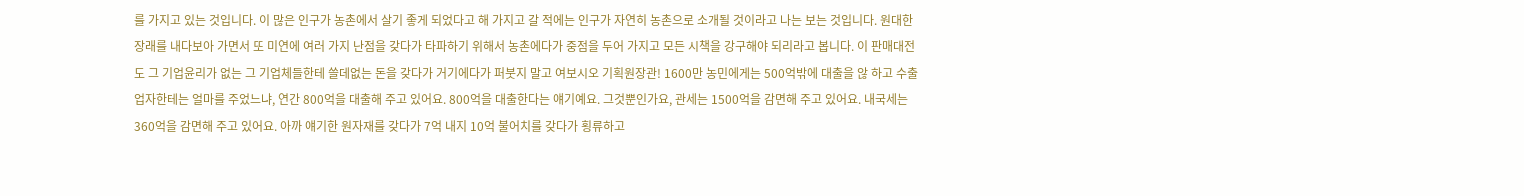를 가지고 있는 것입니다. 이 많은 인구가 농촌에서 살기 좋게 되었다고 해 가지고 갈 적에는 인구가 자연히 농촌으로 소개될 것이라고 나는 보는 것입니다. 원대한 장래를 내다보아 가면서 또 미연에 여러 가지 난점을 갖다가 타파하기 위해서 농촌에다가 중점을 두어 가지고 모든 시책을 강구해야 되리라고 봅니다. 이 판매대전도 그 기업윤리가 없는 그 기업체들한테 쓸데없는 돈을 갖다가 거기에다가 퍼붓지 말고 여보시오 기획원장관! 1600만 농민에게는 500억밖에 대출을 않 하고 수출업자한테는 얼마를 주었느냐, 연간 800억을 대출해 주고 있어요. 800억을 대출한다는 얘기예요. 그것뿐인가요, 관세는 1500억을 감면해 주고 있어요. 내국세는 360억을 감면해 주고 있어요. 아까 얘기한 원자재를 갖다가 7억 내지 10억 불어치를 갖다가 횡류하고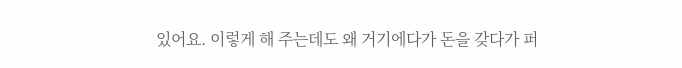있어요. 이렇게 해 주는데도 왜 거기에다가 돈을 갖다가 퍼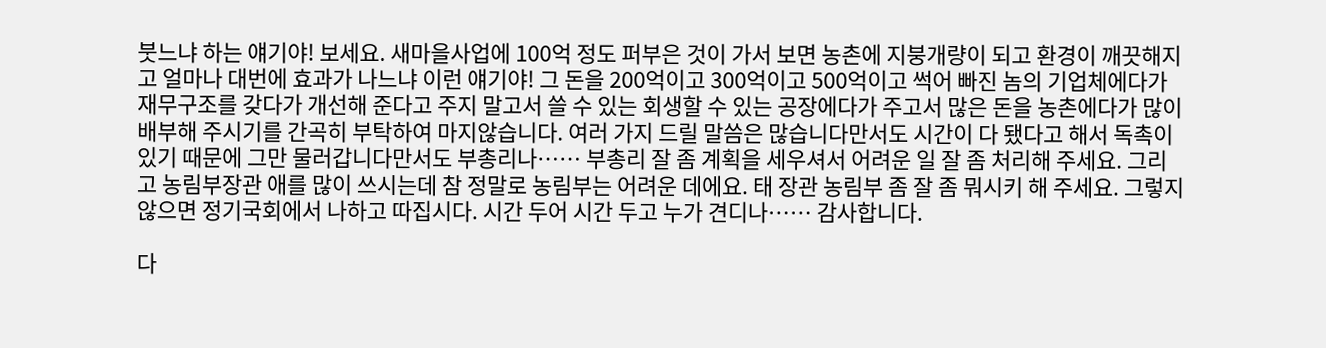붓느냐 하는 얘기야! 보세요. 새마을사업에 100억 정도 퍼부은 것이 가서 보면 농촌에 지붕개량이 되고 환경이 깨끗해지고 얼마나 대번에 효과가 나느냐 이런 얘기야! 그 돈을 200억이고 300억이고 500억이고 썩어 빠진 놈의 기업체에다가 재무구조를 갖다가 개선해 준다고 주지 말고서 쓸 수 있는 회생할 수 있는 공장에다가 주고서 많은 돈을 농촌에다가 많이 배부해 주시기를 간곡히 부탁하여 마지않습니다. 여러 가지 드릴 말씀은 많습니다만서도 시간이 다 됐다고 해서 독촉이 있기 때문에 그만 물러갑니다만서도 부총리나…… 부총리 잘 좀 계획을 세우셔서 어려운 일 잘 좀 처리해 주세요. 그리고 농림부장관 애를 많이 쓰시는데 참 정말로 농림부는 어려운 데에요. 태 장관 농림부 좀 잘 좀 뭐시키 해 주세요. 그렇지 않으면 정기국회에서 나하고 따집시다. 시간 두어 시간 두고 누가 견디나…… 감사합니다.

다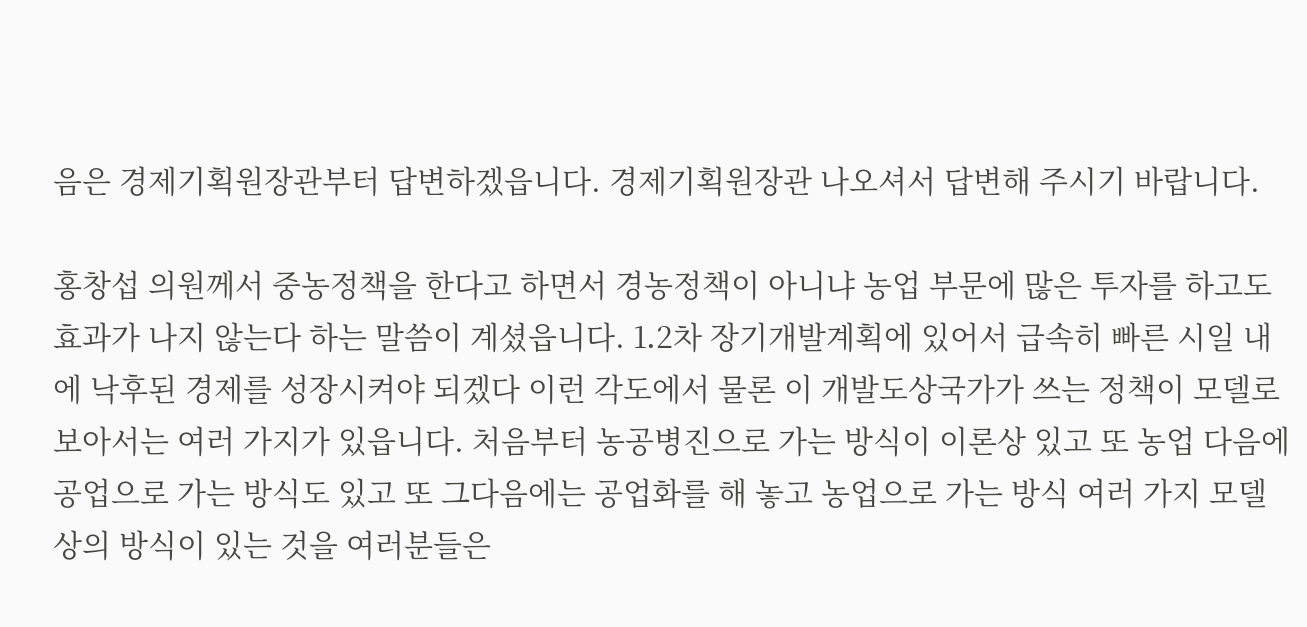음은 경제기획원장관부터 답변하겠읍니다. 경제기획원장관 나오셔서 답변해 주시기 바랍니다.

홍창섭 의원께서 중농정책을 한다고 하면서 경농정책이 아니냐 농업 부문에 많은 투자를 하고도 효과가 나지 않는다 하는 말씀이 계셨읍니다. 1․2차 장기개발계획에 있어서 급속히 빠른 시일 내에 낙후된 경제를 성장시켜야 되겠다 이런 각도에서 물론 이 개발도상국가가 쓰는 정책이 모델로 보아서는 여러 가지가 있읍니다. 처음부터 농공병진으로 가는 방식이 이론상 있고 또 농업 다음에 공업으로 가는 방식도 있고 또 그다음에는 공업화를 해 놓고 농업으로 가는 방식 여러 가지 모델상의 방식이 있는 것을 여러분들은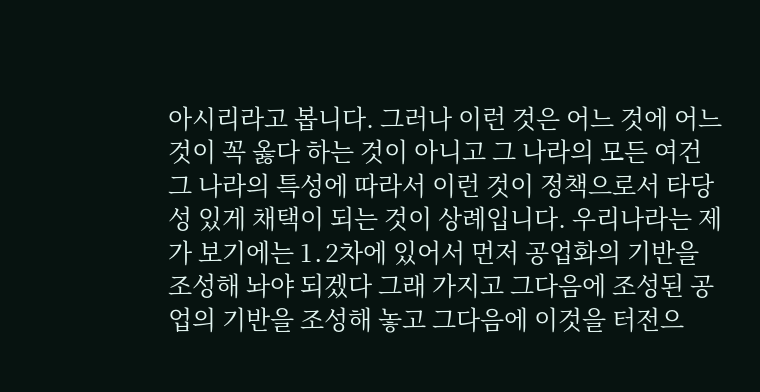아시리라고 봅니다. 그러나 이런 것은 어느 것에 어느 것이 꼭 옳다 하는 것이 아니고 그 나라의 모든 여건 그 나라의 특성에 따라서 이런 것이 정책으로서 타당성 있게 채택이 되는 것이 상례입니다. 우리나라는 제가 보기에는 1․2차에 있어서 먼저 공업화의 기반을 조성해 놔야 되겠다 그래 가지고 그다음에 조성된 공업의 기반을 조성해 놓고 그다음에 이것을 터전으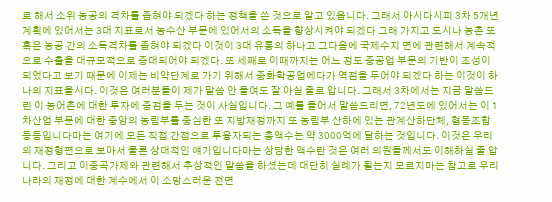로 해서 소위 농공의 격차를 좁혀야 되겠다 하는 정책을 쓴 것으로 알고 있읍니다. 그래서 아시다시피 3차 5개년계획에 있어서는 3대 지표로서 농수산 부문에 있어서의 소득을 향상시켜야 되겠다 그래 가지고 도시나 농촌 또 혹은 농공 간의 소득격차를 좁혀야 되겠다 이것이 3대 유통의 하나고 그다음에 국제수지 면에 관련해서 계속적으로 수출을 대규모적으로 증대되어야 되겠다. 또 세째로 이때까지는 어느 정도 중공업 부문의 기반이 조성이 되었다고 보기 때문에 이제는 비약단계로 가기 위해서 중화학공업에다가 역점을 두어야 되겠다 하는 이것이 하나의 지표올시다. 이것은 여러분들이 제가 말씀 안 들여도 잘 아실 줄로 압니다. 그래서 3차에서는 지금 말씀드린 이 농어촌에 대한 투자에 중점을 두는 것이 사실입니다. 그 예를 들어서 말씀드리면, 72년도에 있어서는 이 1차산업 부문에 대한 중앙의 농림부를 중심한 또 지방재정까지 또 농림부 산하에 있는 관계산하단체, 협동조합 등등입니다마는 여기에 모든 직접 간접으로 투융자되는 총액수는 약 3000억에 달하는 것입니다. 이것은 우리의 재정형편으로 보아서 물론 상대적인 얘기입니다마는 상당한 액수란 것은 여러 의원들께서도 이해하실 줄 압니다. 그리고 이중곡가제와 관련해서 추상적인 말씀을 하셨는데 대단히 실례가 될는지 모르지마는 참고로 우리나라의 재정에 대한 계수에서 이 소망스러운 전면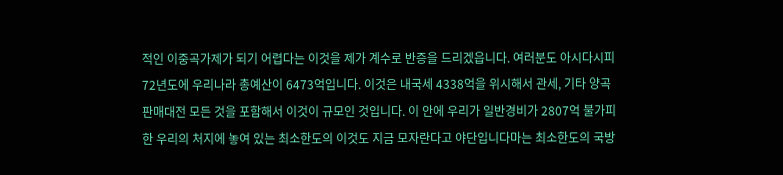적인 이중곡가제가 되기 어렵다는 이것을 제가 계수로 반증을 드리겠읍니다. 여러분도 아시다시피 72년도에 우리나라 총예산이 6473억입니다. 이것은 내국세 4338억을 위시해서 관세, 기타 양곡판매대전 모든 것을 포함해서 이것이 규모인 것입니다. 이 안에 우리가 일반경비가 2807억 불가피한 우리의 처지에 놓여 있는 최소한도의 이것도 지금 모자란다고 야단입니다마는 최소한도의 국방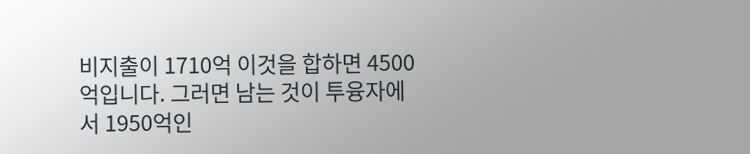비지출이 1710억 이것을 합하면 4500억입니다. 그러면 남는 것이 투융자에서 1950억인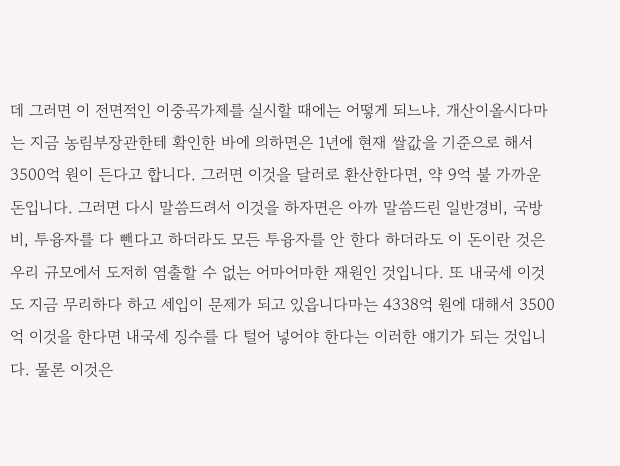데 그러면 이 전면적인 이중곡가제를 실시할 때에는 어떻게 되느냐. 개산이올시다마는 지금 농림부장관한테 확인한 바에 의하면은 1년에 현재 쌀값을 기준으로 해서 3500억 원이 든다고 합니다. 그러면 이것을 달러로 환산한다면, 약 9억 불 가까운 돈입니다. 그러면 다시 말씀드려서 이것을 하자면은 아까 말씀드린 일반경비, 국방비, 투융자를 다 뺀다고 하더라도 모든 투융자를 안 한다 하더라도 이 돈이란 것은 우리 규모에서 도저히 염출할 수 없는 어마어마한 재원인 것입니다. 또 내국세 이것도 지금 무리하다 하고 세입이 문제가 되고 있읍니다마는 4338억 원에 대해서 3500억 이것을 한다면 내국세 징수를 다 털어 넣어야 한다는 이러한 얘기가 되는 것입니다. 물론 이것은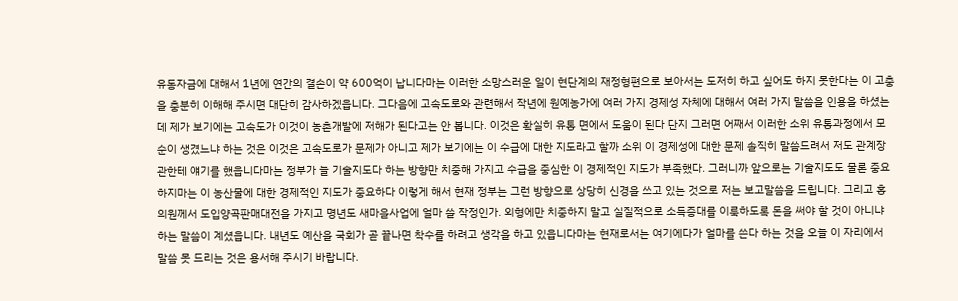유동자금에 대해서 1년에 연간의 결손이 약 600억이 납니다마는 이러한 소망스러운 일이 현단계의 재정형편으로 보아서는 도저히 하고 싶어도 하지 못한다는 이 고충을 충분히 이해해 주시면 대단히 감사하겠읍니다. 그다음에 고속도로와 관련해서 작년에 원예농가에 여러 가지 경제성 자체에 대해서 여러 가지 말씀을 인용을 하셨는데 제가 보기에는 고속도가 이것이 농촌개발에 저해가 된다고는 안 봅니다. 이것은 확실히 유통 면에서 도움이 된다 단지 그러면 어째서 이러한 소위 유통과정에서 모순이 생겼느냐 하는 것은 이것은 고속도로가 문제가 아니고 제가 보기에는 이 수급에 대한 지도라고 할까 소위 이 경제성에 대한 문제 솔직히 말씀드려서 저도 관계장관한테 얘기를 했읍니다마는 정부가 늘 기술지도다 하는 방향만 치중해 가지고 수급을 중심한 이 경제적인 지도가 부족했다. 그러니까 앞으로는 기술지도도 물론 중요하지마는 이 농산물에 대한 경제적인 지도가 중요하다 이렇게 해서 현재 정부는 그런 방향으로 상당히 신경을 쓰고 있는 것으로 저는 보고말씀을 드립니다. 그리고 홍 의원께서 도입양곡판매대전을 가지고 명년도 새마을사업에 얼마 쓸 작정인가. 외형에만 치중하지 말고 실질적으로 소득증대를 이룩하도록 돈을 써야 할 것이 아니냐 하는 말씀이 계셨읍니다. 내년도 예산을 국회가 곧 끝나면 착수를 하려고 생각을 하고 있읍니다마는 현재로서는 여기에다가 얼마를 쓴다 하는 것을 오늘 이 자리에서 말씀 못 드리는 것은 용서해 주시기 바랍니다.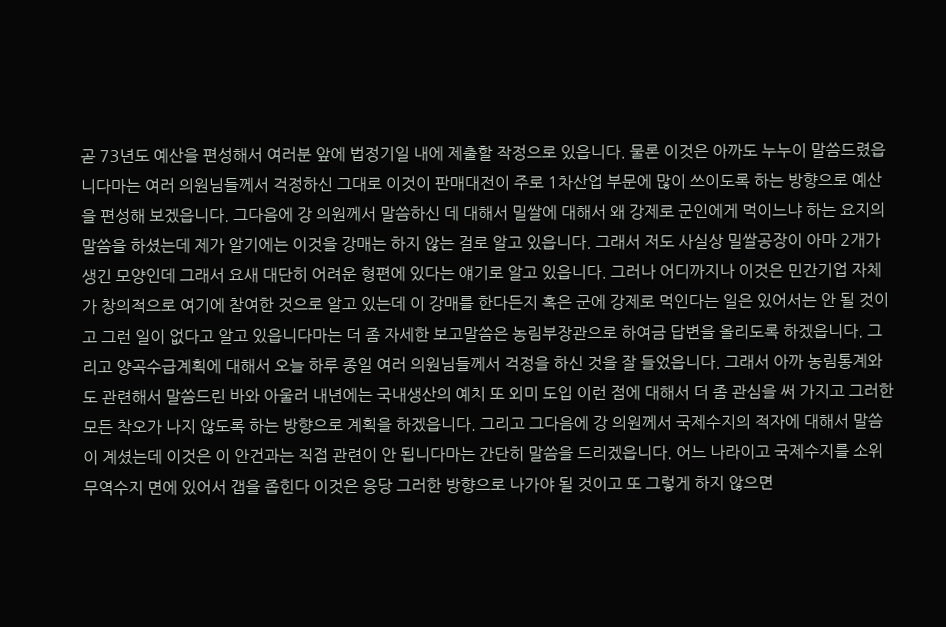곧 73년도 예산을 편성해서 여러분 앞에 법정기일 내에 제출할 작정으로 있읍니다. 물론 이것은 아까도 누누이 말씀드렸읍니다마는 여러 의원님들께서 걱정하신 그대로 이것이 판매대전이 주로 1차산업 부문에 많이 쓰이도록 하는 방향으로 예산을 편성해 보겠읍니다. 그다음에 강 의원께서 말씀하신 데 대해서 밀쌀에 대해서 왜 강제로 군인에게 먹이느냐 하는 요지의 말씀을 하셨는데 제가 알기에는 이것을 강매는 하지 않는 걸로 알고 있읍니다. 그래서 저도 사실상 밀쌀공장이 아마 2개가 생긴 모양인데 그래서 요새 대단히 어려운 형편에 있다는 얘기로 알고 있읍니다. 그러나 어디까지나 이것은 민간기업 자체가 창의적으로 여기에 참여한 것으로 알고 있는데 이 강매를 한다든지 혹은 군에 강제로 먹인다는 일은 있어서는 안 될 것이고 그런 일이 없다고 알고 있읍니다마는 더 좀 자세한 보고말씀은 농림부장관으로 하여금 답변을 올리도록 하겠읍니다. 그리고 양곡수급계획에 대해서 오늘 하루 종일 여러 의원님들께서 걱정을 하신 것을 잘 들었읍니다. 그래서 아까 농림통계와도 관련해서 말씀드린 바와 아울러 내년에는 국내생산의 예치 또 외미 도입 이런 점에 대해서 더 좀 관심을 써 가지고 그러한 모든 착오가 나지 않도록 하는 방향으로 계획을 하겠읍니다. 그리고 그다음에 강 의원께서 국제수지의 적자에 대해서 말씀이 계셨는데 이것은 이 안건과는 직접 관련이 안 됩니다마는 간단히 말씀을 드리겠읍니다. 어느 나라이고 국제수지를 소위 무역수지 면에 있어서 갭을 좁힌다 이것은 응당 그러한 방향으로 나가야 될 것이고 또 그렇게 하지 않으면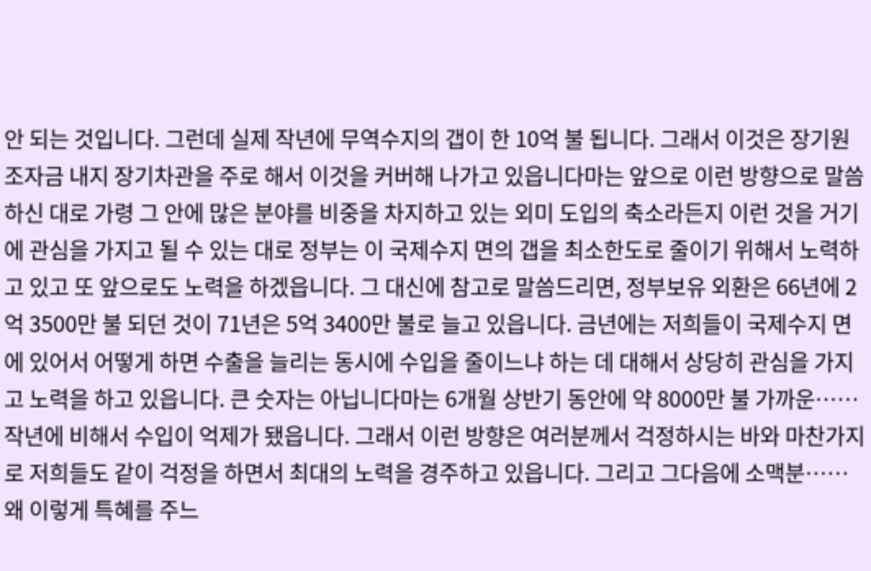안 되는 것입니다. 그런데 실제 작년에 무역수지의 갭이 한 10억 불 됩니다. 그래서 이것은 장기원조자금 내지 장기차관을 주로 해서 이것을 커버해 나가고 있읍니다마는 앞으로 이런 방향으로 말씀하신 대로 가령 그 안에 많은 분야를 비중을 차지하고 있는 외미 도입의 축소라든지 이런 것을 거기에 관심을 가지고 될 수 있는 대로 정부는 이 국제수지 면의 갭을 최소한도로 줄이기 위해서 노력하고 있고 또 앞으로도 노력을 하겠읍니다. 그 대신에 참고로 말씀드리면, 정부보유 외환은 66년에 2억 3500만 불 되던 것이 71년은 5억 3400만 불로 늘고 있읍니다. 금년에는 저희들이 국제수지 면에 있어서 어떻게 하면 수출을 늘리는 동시에 수입을 줄이느냐 하는 데 대해서 상당히 관심을 가지고 노력을 하고 있읍니다. 큰 숫자는 아닙니다마는 6개월 상반기 동안에 약 8000만 불 가까운…… 작년에 비해서 수입이 억제가 됐읍니다. 그래서 이런 방향은 여러분께서 걱정하시는 바와 마찬가지로 저희들도 같이 걱정을 하면서 최대의 노력을 경주하고 있읍니다. 그리고 그다음에 소맥분…… 왜 이렇게 특혜를 주느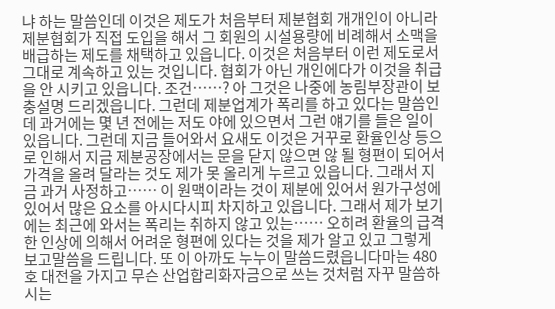냐 하는 말씀인데 이것은 제도가 처음부터 제분협회 개개인이 아니라 제분협회가 직접 도입을 해서 그 회원의 시설용량에 비례해서 소맥을 배급하는 제도를 채택하고 있읍니다. 이것은 처음부터 이런 제도로서 그대로 계속하고 있는 것입니다. 협회가 아닌 개인에다가 이것을 취급을 안 시키고 있읍니다. 조건……? 아 그것은 나중에 농림부장관이 보충설명 드리겠읍니다. 그런데 제분업계가 폭리를 하고 있다는 말씀인데 과거에는 몇 년 전에는 저도 야에 있으면서 그런 얘기를 들은 일이 있읍니다. 그런데 지금 들어와서 요새도 이것은 거꾸로 환율인상 등으로 인해서 지금 제분공장에서는 문을 닫지 않으면 않 될 형편이 되어서 가격을 올려 달라는 것도 제가 못 올리게 누르고 있읍니다. 그래서 지금 과거 사정하고…… 이 원맥이라는 것이 제분에 있어서 원가구성에 있어서 많은 요소를 아시다시피 차지하고 있읍니다. 그래서 제가 보기에는 최근에 와서는 폭리는 취하지 않고 있는…… 오히려 환율의 급격한 인상에 의해서 어려운 형편에 있다는 것을 제가 알고 있고 그렇게 보고말씀을 드립니다. 또 이 아까도 누누이 말씀드렸읍니다마는 480호 대전을 가지고 무슨 산업합리화자금으로 쓰는 것처럼 자꾸 말씀하시는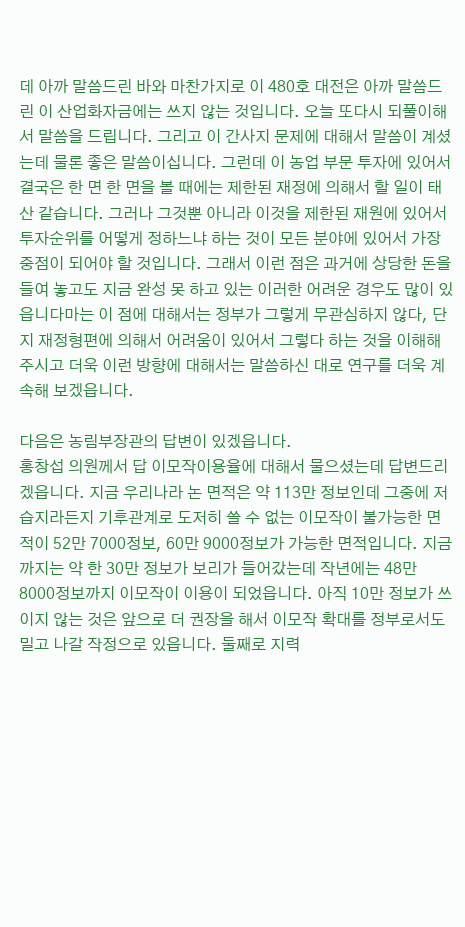데 아까 말씀드린 바와 마찬가지로 이 480호 대전은 아까 말씀드린 이 산업화자금에는 쓰지 않는 것입니다. 오늘 또다시 되풀이해서 말씀을 드립니다. 그리고 이 간사지 문제에 대해서 말씀이 계셨는데 물론 좋은 말씀이십니다. 그런데 이 농업 부문 투자에 있어서 결국은 한 면 한 면을 볼 때에는 제한된 재정에 의해서 할 일이 태산 같습니다. 그러나 그것뿐 아니라 이것을 제한된 재원에 있어서 투자순위를 어떻게 정하느냐 하는 것이 모든 분야에 있어서 가장 중점이 되어야 할 것입니다. 그래서 이런 점은 과거에 상당한 돈을 들여 놓고도 지금 완성 못 하고 있는 이러한 어려운 경우도 많이 있읍니다마는 이 점에 대해서는 정부가 그렇게 무관심하지 않다, 단지 재정형편에 의해서 어려움이 있어서 그렇다 하는 것을 이해해 주시고 더욱 이런 방향에 대해서는 말씀하신 대로 연구를 더욱 계속해 보겠읍니다.

다음은 농림부장관의 답변이 있겠읍니다.
홍창섭 의원께서 답 이모작이용율에 대해서 물으셨는데 답변드리겠읍니다. 지금 우리나라 논 면적은 약 113만 정보인데 그중에 저습지라든지 기후관계로 도저히 쓸 수 없는 이모작이 불가능한 면적이 52만 7000정보, 60만 9000정보가 가능한 면적입니다. 지금까지는 약 한 30만 정보가 보리가 들어갔는데 작년에는 48만 8000정보까지 이모작이 이용이 되었읍니다. 아직 10만 정보가 쓰이지 않는 것은 앞으로 더 권장을 해서 이모작 확대를 정부로서도 밀고 나갈 작정으로 있읍니다. 둘째로 지력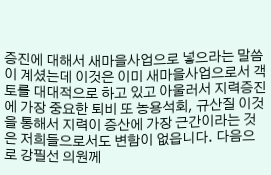증진에 대해서 새마을사업으로 넣으라는 말씀이 계셨는데 이것은 이미 새마을사업으로서 객토를 대대적으로 하고 있고 아울러서 지력증진에 가장 중요한 퇴비 또 농용석회, 규산질 이것을 통해서 지력이 증산에 가장 근간이라는 것은 저희들으로서도 변함이 없읍니다. 다음으로 강필선 의원께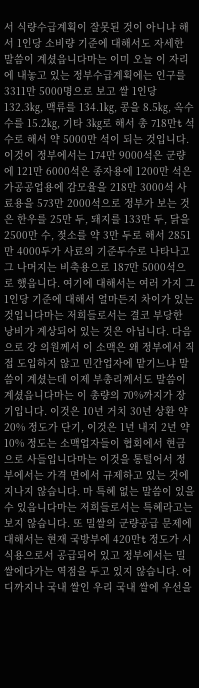서 식량수급계획이 잘못된 것이 아니냐 해서 1인당 소비량 기준에 대해서도 자세한 말씀이 계셨읍니다마는 이미 오늘 이 자리에 내놓고 있는 정부수급계획에는 인구를 3311만 5000명으로 보고 쌀 1인당 132.3㎏, 맥류를 134.1㎏, 콩을 8.5㎏, 옥수수를 15.2㎏, 기타 3㎏로 해서 총 718만t 석수로 해서 약 5000만 석이 되는 것입니다. 이것이 정부에서는 174만 9000석은 군량에 121만 6000석은 종자용에 1200만 석은 가공공업용에 감모율을 218만 3000석 사료용을 573만 2000석으로 정부가 보는 것은 한우를 25만 두, 돼지를 133만 두, 닭을 2500만 수, 젖소를 약 3만 두로 해서 2851만 4000두가 사료의 기준두수로 나타나고 그 나머지는 비축용으로 187만 5000석으로 했읍니다. 여기에 대해서는 여러 가지 그 1인당 기준에 대해서 얼마든지 차이가 있는 것입니다마는 저희들로서는 결코 부당한 낭비가 계상되어 있는 것은 아닙니다. 다음으로 강 의원께서 이 소맥은 왜 정부에서 직접 도입하지 않고 민간업자에 맡기느냐 말씀이 계셨는데 이제 부총리께서도 말씀이 계셨읍니다마는 이 총량의 70%까지가 장기입니다. 이것은 10년 거치 30년 상환 약 20% 정도가 단기, 이것은 1년 내지 2년 약 10% 정도는 소맥업자들이 협회에서 현금으로 사들입니다마는 이것을 통털어서 정부에서는 가격 면에서 규제하고 있는 것에 지나지 않습니다. 마 특혜 없는 말씀이 있을 수 있읍니다마는 저희들로서는 특혜라고는 보지 않습니다. 또 밀쌀의 군량공급 문제에 대해서는 현재 국방부에 420만t 정도가 시식용으로서 공급되어 있고 정부에서는 밀쌀에다가는 역점을 두고 있지 않습니다. 어디까지나 국내 쌀인 우리 국내 쌀에 우선을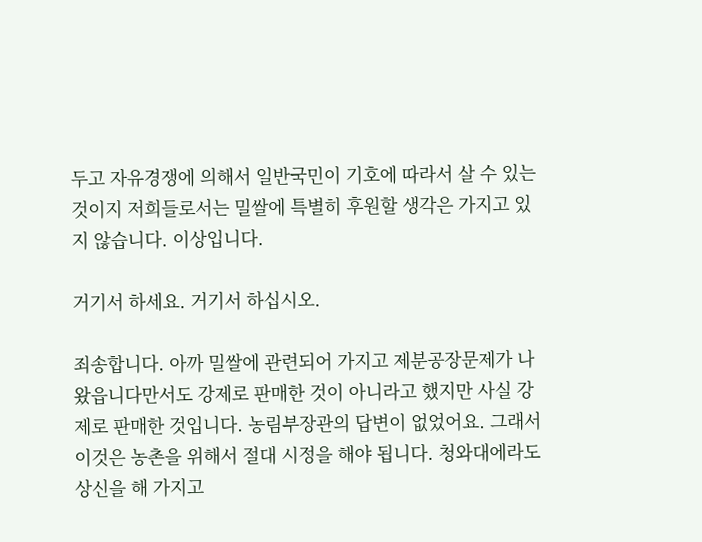두고 자유경쟁에 의해서 일반국민이 기호에 따라서 살 수 있는 것이지 저희들로서는 밀쌀에 특별히 후원할 생각은 가지고 있지 않습니다. 이상입니다.

거기서 하세요. 거기서 하십시오.

죄송합니다. 아까 밀쌀에 관련되어 가지고 제분공장문제가 나왔읍니다만서도 강제로 판매한 것이 아니라고 했지만 사실 강제로 판매한 것입니다. 농림부장관의 답변이 없었어요. 그래서 이것은 농촌을 위해서 절대 시정을 해야 됩니다. 청와대에라도 상신을 해 가지고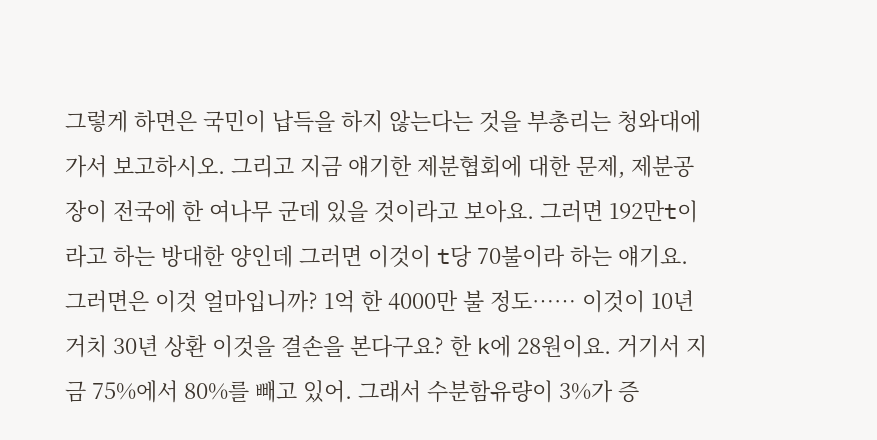그렇게 하면은 국민이 납득을 하지 않는다는 것을 부총리는 청와대에 가서 보고하시오. 그리고 지금 얘기한 제분협회에 대한 문제, 제분공장이 전국에 한 여나무 군데 있을 것이라고 보아요. 그러면 192만t이라고 하는 방대한 양인데 그러면 이것이 t당 70불이라 하는 얘기요. 그러면은 이것 얼마입니까? 1억 한 4000만 불 정도…… 이것이 10년 거치 30년 상환 이것을 결손을 본다구요? 한 k에 28원이요. 거기서 지금 75%에서 80%를 빼고 있어. 그래서 수분함유량이 3%가 증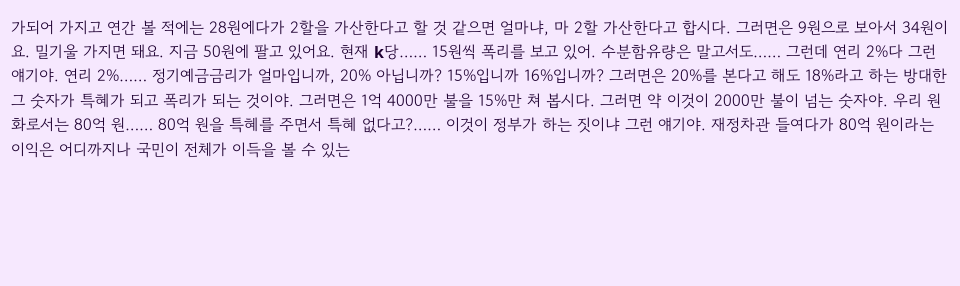가되어 가지고 연간 볼 적에는 28원에다가 2할을 가산한다고 할 것 같으면 얼마냐, 마 2할 가산한다고 합시다. 그러면은 9원으로 보아서 34원이요. 밀기울 가지면 돼요. 지금 50원에 팔고 있어요. 현재 k당…… 15원씩 폭리를 보고 있어. 수분함유량은 말고서도…… 그런데 연리 2%다 그런 얘기야. 연리 2%…… 정기예금금리가 얼마입니까, 20% 아닙니까? 15%입니까 16%입니까? 그러면은 20%를 본다고 해도 18%라고 하는 방대한 그 숫자가 특혜가 되고 폭리가 되는 것이야. 그러면은 1억 4000만 불을 15%만 쳐 봅시다. 그러면 약 이것이 2000만 불이 넘는 숫자야. 우리 원화로서는 80억 원…… 80억 원을 특혜를 주면서 특혜 없다고?…… 이것이 정부가 하는 짓이냐 그런 얘기야. 재정차관 들여다가 80억 원이라는 이익은 어디까지나 국민이 전체가 이득을 볼 수 있는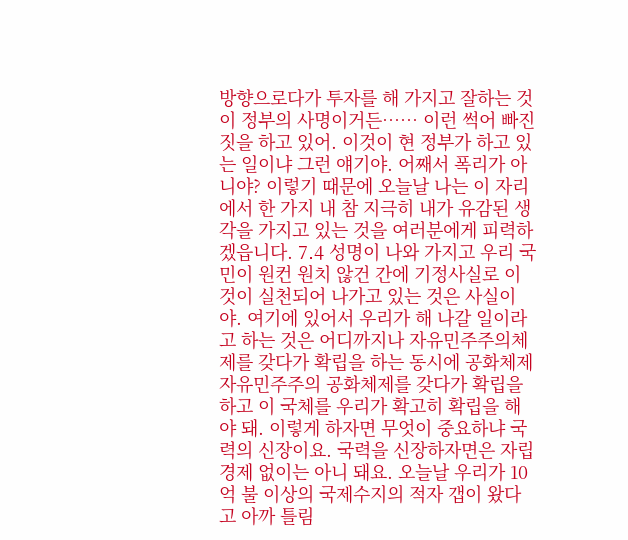방향으로다가 투자를 해 가지고 잘하는 것이 정부의 사명이거든…… 이런 썩어 빠진 짓을 하고 있어. 이것이 현 정부가 하고 있는 일이냐 그런 얘기야. 어째서 폭리가 아니야? 이렇기 때문에 오늘날 나는 이 자리에서 한 가지 내 참 지극히 내가 유감된 생각을 가지고 있는 것을 여러분에게 피력하겠읍니다. 7․4 성명이 나와 가지고 우리 국민이 원컨 원치 않건 간에 기정사실로 이것이 실천되어 나가고 있는 것은 사실이야. 여기에 있어서 우리가 해 나갈 일이라고 하는 것은 어디까지나 자유민주주의체제를 갖다가 확립을 하는 동시에 공화체제 자유민주주의 공화체제를 갖다가 확립을 하고 이 국체를 우리가 확고히 확립을 해야 돼. 이렇게 하자면 무엇이 중요하냐 국력의 신장이요. 국력을 신장하자면은 자립경제 없이는 아니 돼요. 오늘날 우리가 10억 불 이상의 국제수지의 적자 갭이 왔다고 아까 틀림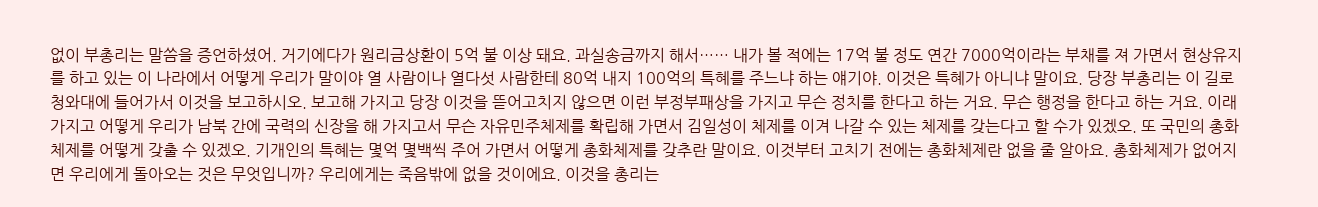없이 부총리는 말씀을 증언하셨어. 거기에다가 원리금상환이 5억 불 이상 돼요. 과실송금까지 해서…… 내가 볼 적에는 17억 불 정도 연간 7000억이라는 부채를 져 가면서 현상유지를 하고 있는 이 나라에서 어떻게 우리가 말이야 열 사람이나 열다섯 사람한테 80억 내지 100억의 특혜를 주느냐 하는 얘기야. 이것은 특혜가 아니냐 말이요. 당장 부총리는 이 길로 청와대에 들어가서 이것을 보고하시오. 보고해 가지고 당장 이것을 뜯어고치지 않으면 이런 부정부패상을 가지고 무슨 정치를 한다고 하는 거요. 무슨 행정을 한다고 하는 거요. 이래 가지고 어떻게 우리가 남북 간에 국력의 신장을 해 가지고서 무슨 자유민주체제를 확립해 가면서 김일성이 체제를 이겨 나갈 수 있는 체제를 갖는다고 할 수가 있겠오. 또 국민의 총화체제를 어떻게 갖출 수 있겠오. 기개인의 특혜는 몇억 몇백씩 주어 가면서 어떻게 총화체제를 갖추란 말이요. 이것부터 고치기 전에는 총화체제란 없을 줄 알아요. 총화체제가 없어지면 우리에게 돌아오는 것은 무엇입니까? 우리에게는 죽음밖에 없을 것이에요. 이것을 총리는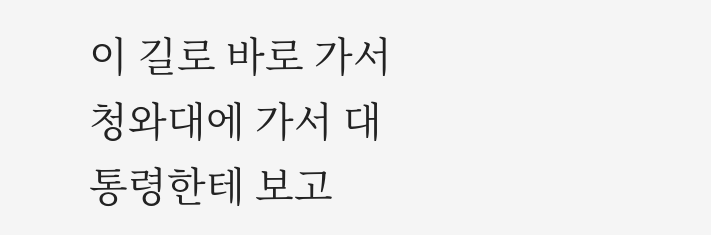이 길로 바로 가서 청와대에 가서 대통령한테 보고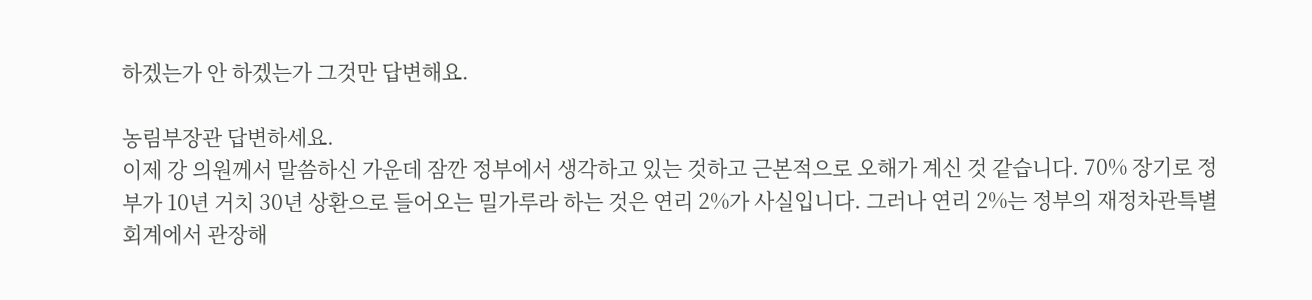하겠는가 안 하겠는가 그것만 답변해요.

농림부장관 답변하세요.
이제 강 의원께서 말씀하신 가운데 잠깐 정부에서 생각하고 있는 것하고 근본적으로 오해가 계신 것 같습니다. 70% 장기로 정부가 10년 거치 30년 상환으로 들어오는 밀가루라 하는 것은 연리 2%가 사실입니다. 그러나 연리 2%는 정부의 재정차관특별회계에서 관장해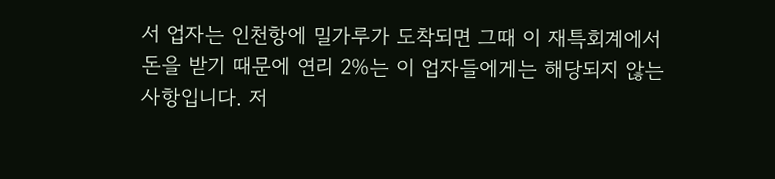서 업자는 인천항에 밀가루가 도착되면 그때 이 재특회계에서 돈을 받기 때문에 연리 2%는 이 업자들에게는 해당되지 않는 사항입니다. 저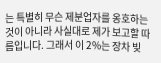는 특별히 무슨 제분업자를 옹호하는 것이 아니라 사실대로 제가 보고할 따름입니다. 그래서 이 2%는 장차 빚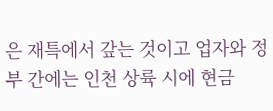은 재특에서 갚는 것이고 업자와 정부 간에는 인천 상륙 시에 현금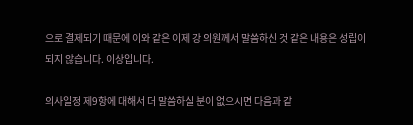으로 결제되기 때문에 이와 같은 이제 강 의원께서 말씀하신 것 같은 내용은 성립이 되지 않습니다. 이상입니다.

의사일정 제9항에 대해서 더 말씀하실 분이 없으시면 다음과 같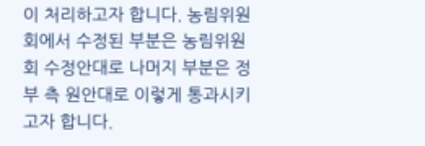이 처리하고자 합니다. 농림위원회에서 수정된 부분은 농림위원회 수정안대로 나머지 부분은 정부 측 원안대로 이렇게 통과시키고자 합니다.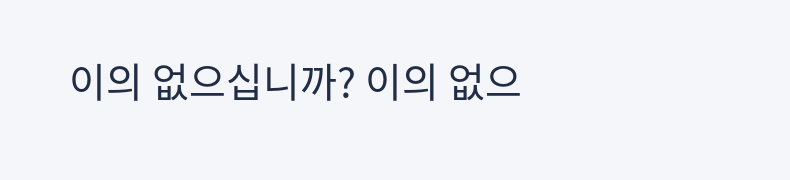이의 없으십니까? 이의 없으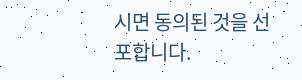시면 동의된 것을 선포합니다.